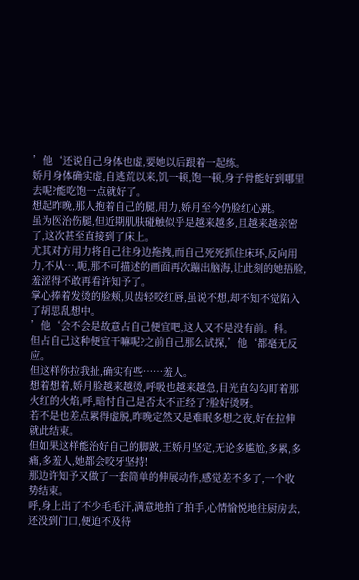’他‘还说自己身体也虚,要她以后跟着一起练。
娇月身体确实虚,自逃荒以来,饥一顿,饱一顿,身子骨能好到哪里去呢?能吃饱一点就好了。
想起昨晚,那人抱着自己的腿,用力,娇月至今仍脸红心跳。
虽为医治伤腿,但近期肌肤碰触似乎是越来越多,且越来越亲密了,这次甚至直接到了床上。
尤其对方用力将自己往身边拖拽,而自己死死抓住床环,反向用力,不从…,呃,那不可描述的画面再次蹦出脑海,让此刻的她捂脸,羞涩得不敢再看许知予了。
掌心捧着发烫的脸颊,贝齿轻咬红唇,虽说不想,却不知不觉陷入了胡思乱想中。
’他‘会不会是故意占自己便宜吧,这人又不是没有前。科。
但占自己这种便宜干嘛呢?之前自己那么试探,’他‘都毫无反应。
但这样你拉我扯,确实有些……羞人。
想着想着,娇月脸越来越烫,呼吸也越来越急,目光直勾勾盯着那火红的火焰,呼,暗忖自己是否太不正经了?脸好烫呀。
若不是也差点累得虚脱,昨晚定然又是难眠多想之夜,好在拉伸就此结束。
但如果这样能治好自己的脚跛,王娇月坚定,无论多尴尬,多累,多痛,多羞人,她都会咬牙坚持!
那边许知予又做了一套简单的伸展动作,感觉差不多了,一个收势结束。
呼,身上出了不少毛毛汗,满意地拍了拍手,心情愉悦地往厨房去,还没到门口,便迫不及待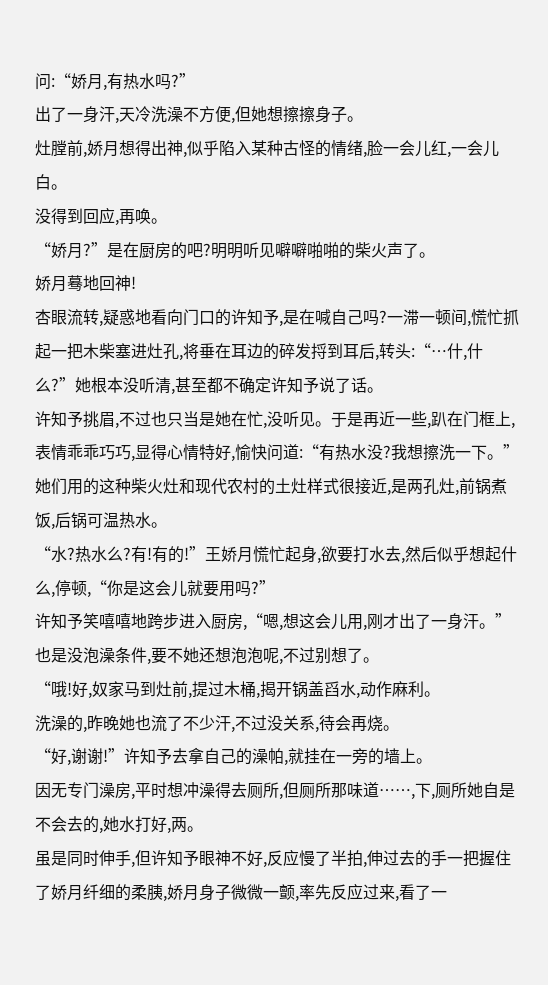问:“娇月,有热水吗?”
出了一身汗,天冷洗澡不方便,但她想擦擦身子。
灶膛前,娇月想得出神,似乎陷入某种古怪的情绪,脸一会儿红,一会儿白。
没得到回应,再唤。
“娇月?”是在厨房的吧?明明听见噼噼啪啪的柴火声了。
娇月蓦地回神!
杏眼流转,疑惑地看向门口的许知予,是在喊自己吗?一滞一顿间,慌忙抓起一把木柴塞进灶孔,将垂在耳边的碎发捋到耳后,转头:“…什,什么?”她根本没听清,甚至都不确定许知予说了话。
许知予挑眉,不过也只当是她在忙,没听见。于是再近一些,趴在门框上,表情乖乖巧巧,显得心情特好,愉快问道:“有热水没?我想擦洗一下。”
她们用的这种柴火灶和现代农村的土灶样式很接近,是两孔灶,前锅煮饭,后锅可温热水。
“水?热水么?有!有的!”王娇月慌忙起身,欲要打水去,然后似乎想起什么,停顿,“你是这会儿就要用吗?”
许知予笑嘻嘻地跨步进入厨房,“嗯,想这会儿用,刚才出了一身汗。”
也是没泡澡条件,要不她还想泡泡呢,不过别想了。
“哦!好,奴家马到灶前,提过木桶,揭开锅盖舀水,动作麻利。
洗澡的,昨晚她也流了不少汗,不过没关系,待会再烧。
“好,谢谢!”许知予去拿自己的澡帕,就挂在一旁的墙上。
因无专门澡房,平时想冲澡得去厕所,但厕所那味道……,下,厕所她自是不会去的,她水打好,两。
虽是同时伸手,但许知予眼神不好,反应慢了半拍,伸过去的手一把握住了娇月纤细的柔胰,娇月身子微微一颤,率先反应过来,看了一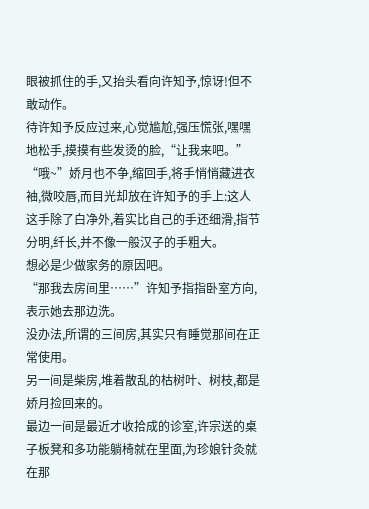眼被抓住的手,又抬头看向许知予,惊讶!但不敢动作。
待许知予反应过来,心觉尴尬,强压慌张,嘿嘿地松手,摸摸有些发烫的脸,“让我来吧。”
“哦~”娇月也不争,缩回手,将手悄悄藏进衣袖,微咬唇,而目光却放在许知予的手上:这人这手除了白净外,着实比自己的手还细滑,指节分明,纤长,并不像一般汉子的手粗大。
想必是少做家务的原因吧。
“那我去房间里……”许知予指指卧室方向,表示她去那边洗。
没办法,所谓的三间房,其实只有睡觉那间在正常使用。
另一间是柴房,堆着散乱的枯树叶、树枝,都是娇月捡回来的。
最边一间是最近才收拾成的诊室,许宗送的桌子板凳和多功能躺椅就在里面,为珍娘针灸就在那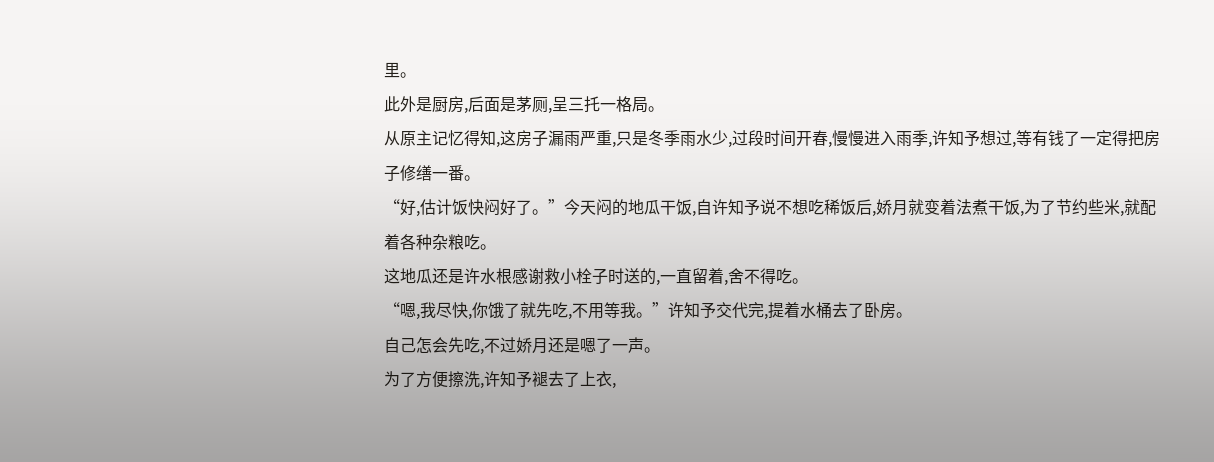里。
此外是厨房,后面是茅厕,呈三托一格局。
从原主记忆得知,这房子漏雨严重,只是冬季雨水少,过段时间开春,慢慢进入雨季,许知予想过,等有钱了一定得把房子修缮一番。
“好,估计饭快闷好了。”今天闷的地瓜干饭,自许知予说不想吃稀饭后,娇月就变着法煮干饭,为了节约些米,就配着各种杂粮吃。
这地瓜还是许水根感谢救小栓子时送的,一直留着,舍不得吃。
“嗯,我尽快,你饿了就先吃,不用等我。”许知予交代完,提着水桶去了卧房。
自己怎会先吃,不过娇月还是嗯了一声。
为了方便擦洗,许知予褪去了上衣,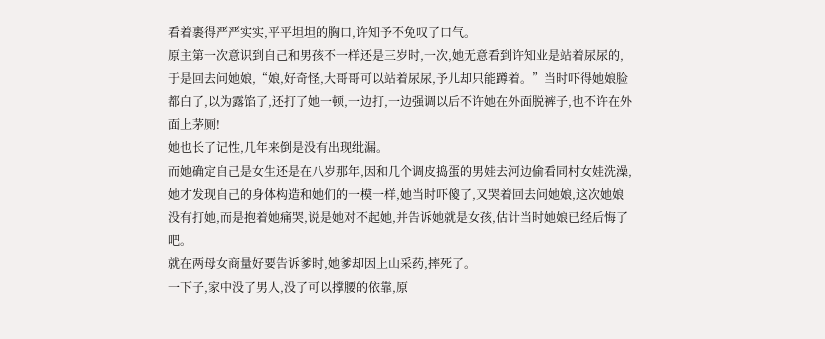看着裹得严严实实,平平坦坦的胸口,许知予不免叹了口气。
原主第一次意识到自己和男孩不一样还是三岁时,一次,她无意看到许知业是站着尿尿的,于是回去问她娘,“娘,好奇怪,大哥哥可以站着尿尿,予儿却只能蹲着。”当时吓得她娘脸都白了,以为露馅了,还打了她一顿,一边打,一边强调以后不许她在外面脱裤子,也不许在外面上茅厕!
她也长了记性,几年来倒是没有出现纰漏。
而她确定自己是女生还是在八岁那年,因和几个调皮捣蛋的男娃去河边偷看同村女娃洗澡,她才发现自己的身体构造和她们的一模一样,她当时吓傻了,又哭着回去问她娘,这次她娘没有打她,而是抱着她痛哭,说是她对不起她,并告诉她就是女孩,估计当时她娘已经后悔了吧。
就在两母女商量好要告诉爹时,她爹却因上山采药,摔死了。
一下子,家中没了男人,没了可以撑腰的依靠,原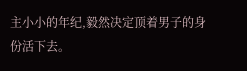主小小的年纪,毅然决定顶着男子的身份活下去。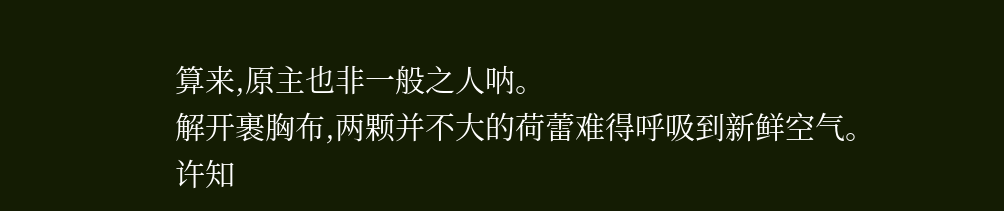算来,原主也非一般之人呐。
解开裹胸布,两颗并不大的荷蕾难得呼吸到新鲜空气。
许知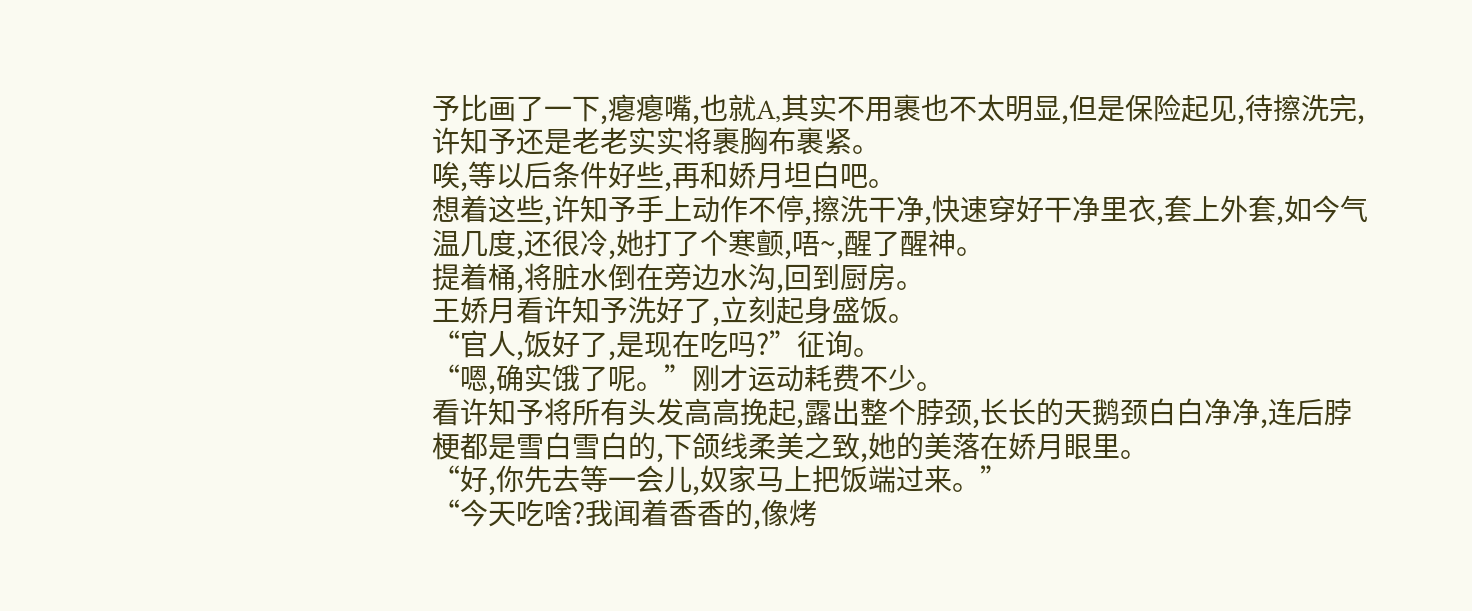予比画了一下,瘪瘪嘴,也就A,其实不用裹也不太明显,但是保险起见,待擦洗完,许知予还是老老实实将裹胸布裹紧。
唉,等以后条件好些,再和娇月坦白吧。
想着这些,许知予手上动作不停,擦洗干净,快速穿好干净里衣,套上外套,如今气温几度,还很冷,她打了个寒颤,唔~,醒了醒神。
提着桶,将脏水倒在旁边水沟,回到厨房。
王娇月看许知予洗好了,立刻起身盛饭。
“官人,饭好了,是现在吃吗?”征询。
“嗯,确实饿了呢。”刚才运动耗费不少。
看许知予将所有头发高高挽起,露出整个脖颈,长长的天鹅颈白白净净,连后脖梗都是雪白雪白的,下颌线柔美之致,她的美落在娇月眼里。
“好,你先去等一会儿,奴家马上把饭端过来。”
“今天吃啥?我闻着香香的,像烤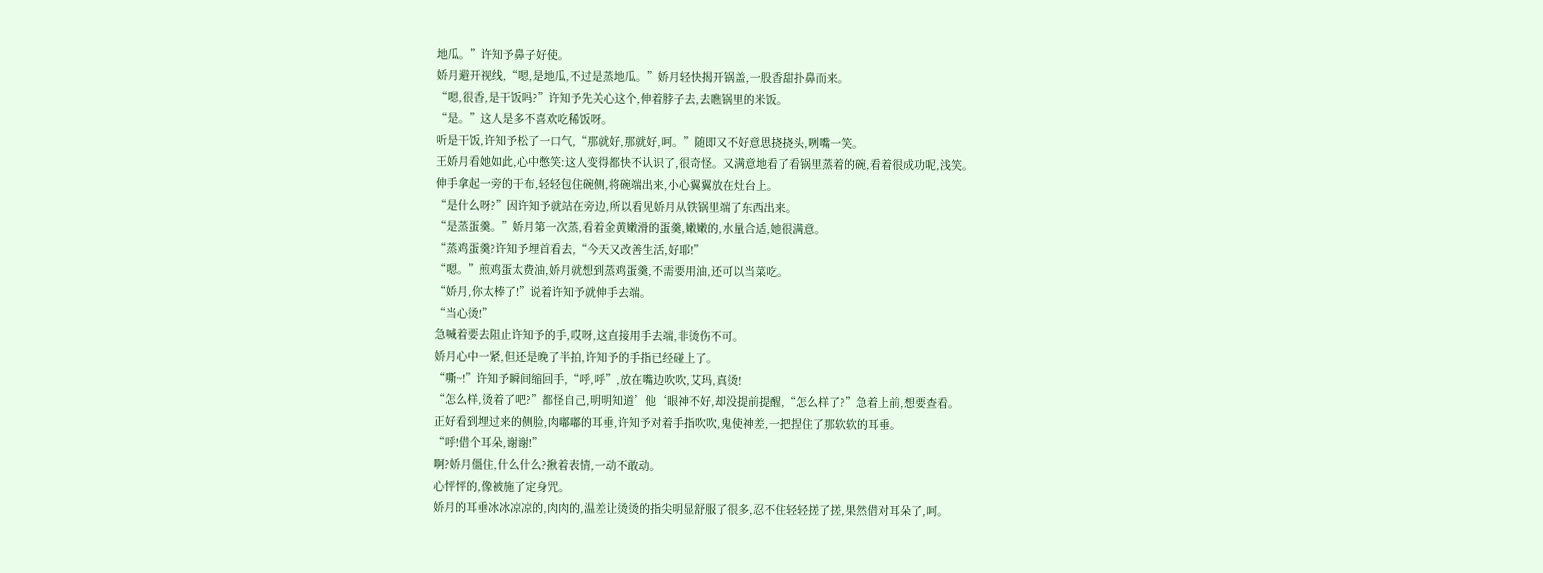地瓜。”许知予鼻子好使。
娇月避开视线,“嗯,是地瓜,不过是蒸地瓜。”娇月轻快揭开锅盖,一股香甜扑鼻而来。
“嗯,很香,是干饭吗?”许知予先关心这个,伸着脖子去,去瞧锅里的米饭。
“是。”这人是多不喜欢吃稀饭呀。
听是干饭,许知予松了一口气,“那就好,那就好,呵。”随即又不好意思挠挠头,咧嘴一笑。
王娇月看她如此,心中憋笑:这人变得都快不认识了,很奇怪。又满意地看了看锅里蒸着的碗,看着很成功呢,浅笑。
伸手拿起一旁的干布,轻轻包住碗侧,将碗端出来,小心翼翼放在灶台上。
“是什么呀?”因许知予就站在旁边,所以看见娇月从铁锅里端了东西出来。
“是蒸蛋羹。”娇月第一次蒸,看着金黄嫩滑的蛋羹,嫩嫩的,水量合适,她很满意。
“蒸鸡蛋羹?许知予埋首看去,“今天又改善生活,好耶!”
“嗯。”煎鸡蛋太费油,娇月就想到蒸鸡蛋羹,不需要用油,还可以当菜吃。
“娇月,你太棒了!”说着许知予就伸手去端。
“当心烫!”
急喊着要去阻止许知予的手,哎呀,这直接用手去端,非烫伤不可。
娇月心中一紧,但还是晚了半拍,许知予的手指已经碰上了。
“嘶~!”许知予瞬间缩回手,“呼,呼”,放在嘴边吹吹,艾玛,真烫!
“怎么样,烫着了吧?”都怪自己,明明知道’他‘眼神不好,却没提前提醒,“怎么样了?”急着上前,想要查看。
正好看到埋过来的侧脸,肉嘟嘟的耳垂,许知予对着手指吹吹,鬼使神差,一把捏住了那软软的耳垂。
“呼!借个耳朵,谢谢!”
啊?娇月僵住,什么什么?揪着表情,一动不敢动。
心怦怦的,像被施了定身咒。
娇月的耳垂冰冰凉凉的,肉肉的,温差让烫烫的指尖明显舒服了很多,忍不住轻轻搓了搓,果然借对耳朵了,呵。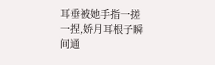耳垂被她手指一搓一捏,娇月耳根子瞬间通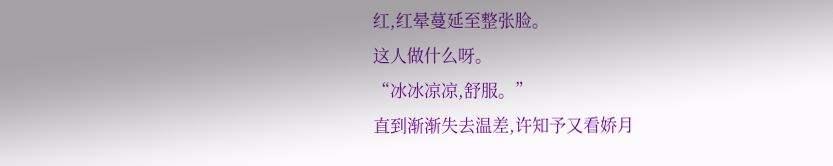红,红晕蔓延至整张脸。
这人做什么呀。
“冰冰凉凉,舒服。”
直到渐渐失去温差,许知予又看娇月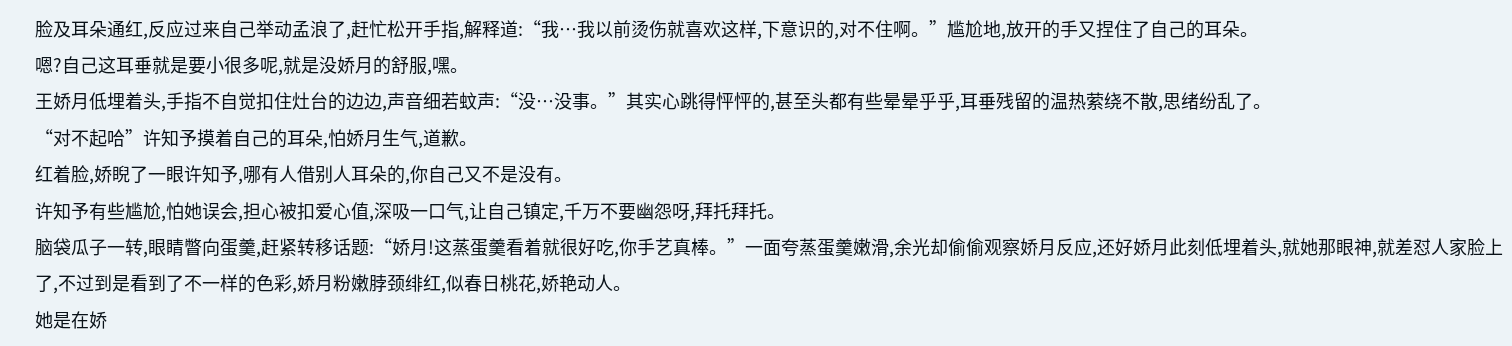脸及耳朵通红,反应过来自己举动孟浪了,赶忙松开手指,解释道:“我…我以前烫伤就喜欢这样,下意识的,对不住啊。”尴尬地,放开的手又捏住了自己的耳朵。
嗯?自己这耳垂就是要小很多呢,就是没娇月的舒服,嘿。
王娇月低埋着头,手指不自觉扣住灶台的边边,声音细若蚊声:“没…没事。”其实心跳得怦怦的,甚至头都有些晕晕乎乎,耳垂残留的温热萦绕不散,思绪纷乱了。
“对不起哈”许知予摸着自己的耳朵,怕娇月生气,道歉。
红着脸,娇睨了一眼许知予,哪有人借别人耳朵的,你自己又不是没有。
许知予有些尴尬,怕她误会,担心被扣爱心值,深吸一口气,让自己镇定,千万不要幽怨呀,拜托拜托。
脑袋瓜子一转,眼睛瞥向蛋羹,赶紧转移话题:“娇月!这蒸蛋羹看着就很好吃,你手艺真棒。”一面夸蒸蛋羹嫩滑,余光却偷偷观察娇月反应,还好娇月此刻低埋着头,就她那眼神,就差怼人家脸上了,不过到是看到了不一样的色彩,娇月粉嫩脖颈绯红,似春日桃花,娇艳动人。
她是在娇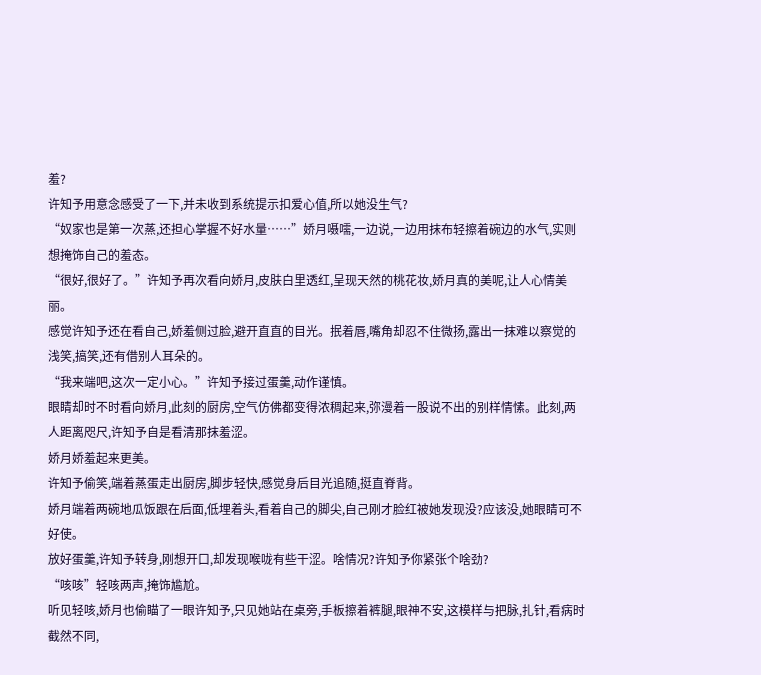羞?
许知予用意念感受了一下,并未收到系统提示扣爱心值,所以她没生气?
“奴家也是第一次蒸,还担心掌握不好水量……”娇月嗫嚅,一边说,一边用抹布轻擦着碗边的水气,实则想掩饰自己的羞态。
“很好,很好了。”许知予再次看向娇月,皮肤白里透红,呈现天然的桃花妆,娇月真的美呢,让人心情美丽。
感觉许知予还在看自己,娇羞侧过脸,避开直直的目光。抿着唇,嘴角却忍不住微扬,露出一抹难以察觉的浅笑,搞笑,还有借别人耳朵的。
“我来端吧,这次一定小心。”许知予接过蛋羹,动作谨慎。
眼睛却时不时看向娇月,此刻的厨房,空气仿佛都变得浓稠起来,弥漫着一股说不出的别样情愫。此刻,两人距离咫尺,许知予自是看清那抹羞涩。
娇月娇羞起来更美。
许知予偷笑,端着蒸蛋走出厨房,脚步轻快,感觉身后目光追随,挺直脊背。
娇月端着两碗地瓜饭跟在后面,低埋着头,看着自己的脚尖,自己刚才脸红被她发现没?应该没,她眼睛可不好使。
放好蛋羹,许知予转身,刚想开口,却发现喉咙有些干涩。啥情况?许知予你紧张个啥劲?
“咳咳”轻咳两声,掩饰尴尬。
听见轻咳,娇月也偷瞄了一眼许知予,只见她站在桌旁,手板擦着裤腿,眼神不安,这模样与把脉,扎针,看病时截然不同,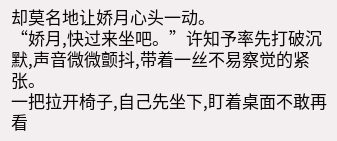却莫名地让娇月心头一动。
“娇月,快过来坐吧。”许知予率先打破沉默,声音微微颤抖,带着一丝不易察觉的紧张。
一把拉开椅子,自己先坐下,盯着桌面不敢再看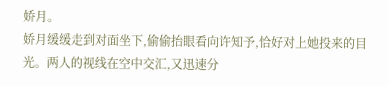娇月。
娇月缓缓走到对面坐下,偷偷抬眼看向许知予,恰好对上她投来的目光。两人的视线在空中交汇,又迅速分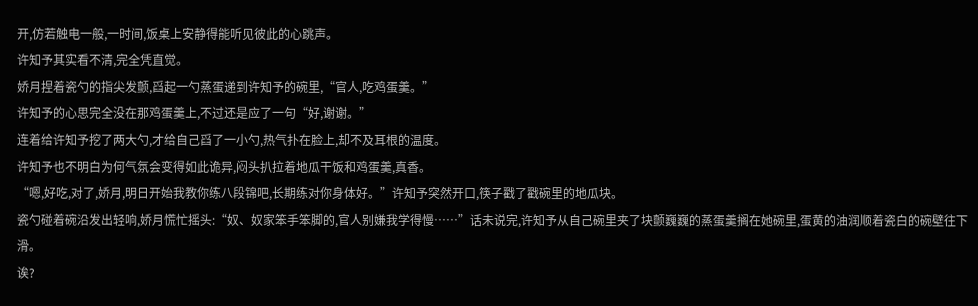开,仿若触电一般,一时间,饭桌上安静得能听见彼此的心跳声。
许知予其实看不清,完全凭直觉。
娇月捏着瓷勺的指尖发颤,舀起一勺蒸蛋递到许知予的碗里,“官人,吃鸡蛋羹。”
许知予的心思完全没在那鸡蛋羹上,不过还是应了一句“好,谢谢。”
连着给许知予挖了两大勺,才给自己舀了一小勺,热气扑在脸上,却不及耳根的温度。
许知予也不明白为何气氛会变得如此诡异,闷头扒拉着地瓜干饭和鸡蛋羹,真香。
“嗯,好吃,对了,娇月,明日开始我教你练八段锦吧,长期练对你身体好。”许知予突然开口,筷子戳了戳碗里的地瓜块。
瓷勺碰着碗沿发出轻响,娇月慌忙摇头:“奴、奴家笨手笨脚的,官人别嫌我学得慢……”话未说完,许知予从自己碗里夹了块颤巍巍的蒸蛋羹搁在她碗里,蛋黄的油润顺着瓷白的碗壁往下滑。
诶?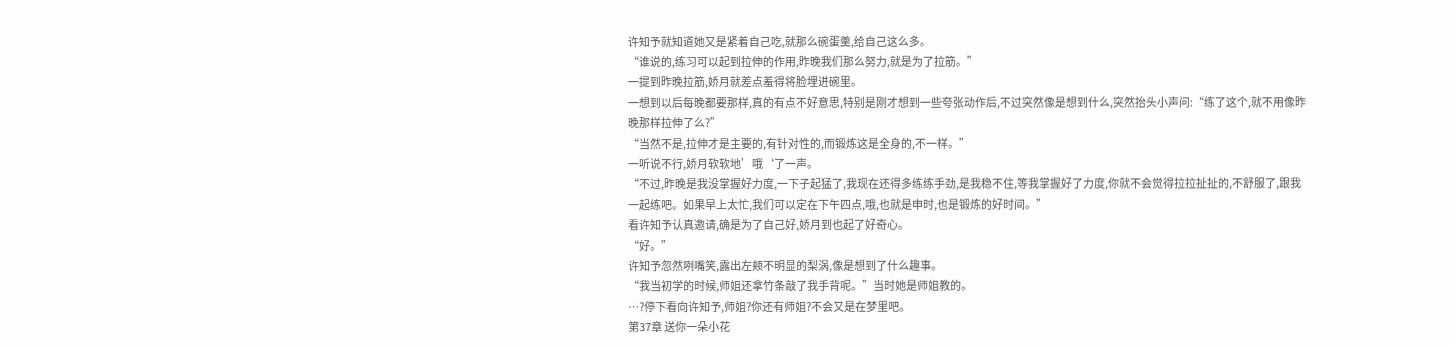许知予就知道她又是紧着自己吃,就那么碗蛋羹,给自己这么多。
“谁说的,练习可以起到拉伸的作用,昨晚我们那么努力,就是为了拉筋。”
一提到昨晚拉筋,娇月就差点羞得将脸埋进碗里。
一想到以后每晚都要那样,真的有点不好意思,特别是刚才想到一些夸张动作后,不过突然像是想到什么,突然抬头小声问:“练了这个,就不用像昨晚那样拉伸了么?”
“当然不是,拉伸才是主要的,有针对性的,而锻炼这是全身的,不一样。”
一听说不行,娇月软软地’哦‘了一声。
“不过,昨晚是我没掌握好力度,一下子起猛了,我现在还得多练练手劲,是我稳不住,等我掌握好了力度,你就不会觉得拉拉扯扯的,不舒服了,跟我一起练吧。如果早上太忙,我们可以定在下午四点,哦,也就是申时,也是锻炼的好时间。”
看许知予认真邀请,确是为了自己好,娇月到也起了好奇心。
“好。”
许知予忽然咧嘴笑,露出左颊不明显的梨涡,像是想到了什么趣事。
“我当初学的时候,师姐还拿竹条敲了我手背呢。”当时她是师姐教的。
…?停下看向许知予,师姐?你还有师姐?不会又是在梦里吧。
第37章 送你一朵小花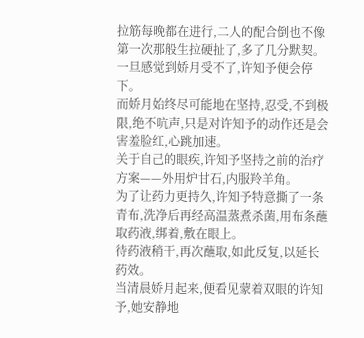拉筋每晚都在进行,二人的配合倒也不像第一次那般生拉硬扯了,多了几分默契。
一旦感觉到娇月受不了,许知予便会停下。
而娇月始终尽可能地在坚持,忍受,不到极限,绝不吭声,只是对许知予的动作还是会害羞脸红,心跳加速。
关于自己的眼疾,许知予坚持之前的治疗方案——外用炉甘石,内服羚羊角。
为了让药力更持久,许知予特意撕了一条青布,洗净后再经高温蒸煮杀菌,用布条蘸取药液,绑着,敷在眼上。
待药液稍干,再次蘸取,如此反复,以延长药效。
当清晨娇月起来,便看见蒙着双眼的许知予,她安静地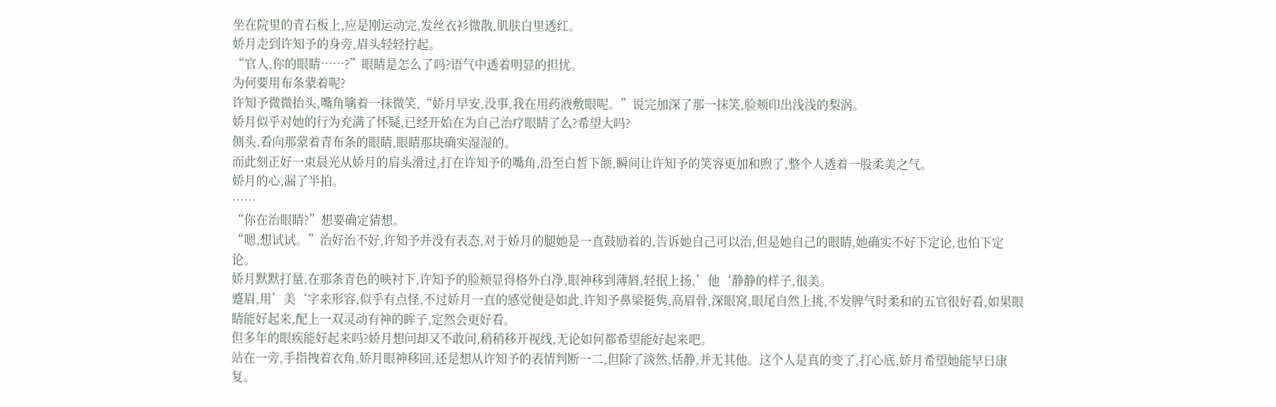坐在院里的青石板上,应是刚运动完,发丝衣衫微散,肌肤白里透红。
娇月走到许知予的身旁,眉头轻轻拧起。
“官人,你的眼睛……?”眼睛是怎么了吗?语气中透着明显的担忧。
为何要用布条蒙着呢?
许知予微微抬头,嘴角噙着一抹微笑,“娇月早安,没事,我在用药液敷眼呢。”说完加深了那一抹笑,脸颊印出浅浅的梨涡。
娇月似乎对她的行为充满了怀疑,已经开始在为自己治疗眼睛了么?希望大吗?
侧头,看向那蒙着青布条的眼睛,眼睛那块确实湿湿的。
而此刻正好一束晨光从娇月的肩头滑过,打在许知予的嘴角,沿至白皙下颌,瞬间让许知予的笑容更加和煦了,整个人透着一股柔美之气。
娇月的心,漏了半拍。
……
“你在治眼睛?”想要确定猜想。
“嗯,想试试。”治好治不好,许知予并没有表态,对于娇月的腿她是一直鼓励着的,告诉她自己可以治,但是她自己的眼睛,她确实不好下定论,也怕下定论。
娇月默默打量,在那条青色的映衬下,许知予的脸颊显得格外白净,眼神移到薄唇,轻抿上扬,’他‘静静的样子,很美。
蹙眉,用’美‘字来形容,似乎有点怪,不过娇月一直的感觉便是如此,许知予鼻梁挺隽,高眉骨,深眼窝,眼尾自然上挑,不发脾气时柔和的五官很好看,如果眼睛能好起来,配上一双灵动有神的眸子,定然会更好看。
但多年的眼疾能好起来吗?娇月想问却又不敢问,稍稍移开视线,无论如何都希望能好起来吧。
站在一旁,手指拽着衣角,娇月眼神移回,还是想从许知予的表情判断一二,但除了淡然,恬静,并无其他。这个人是真的变了,打心底,娇月希望她能早日康复。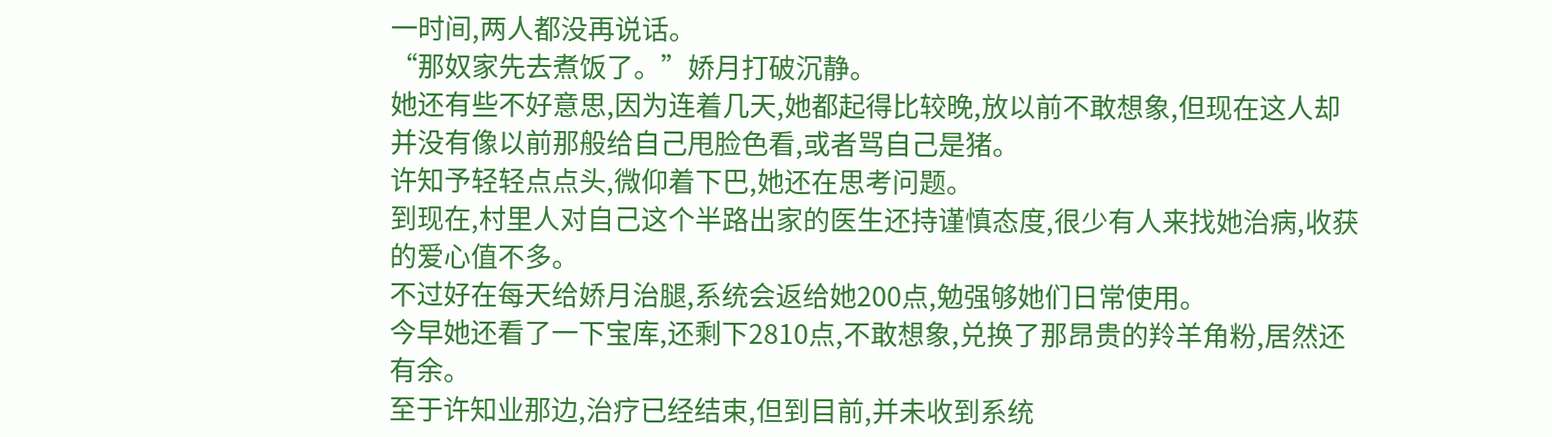一时间,两人都没再说话。
“那奴家先去煮饭了。”娇月打破沉静。
她还有些不好意思,因为连着几天,她都起得比较晚,放以前不敢想象,但现在这人却并没有像以前那般给自己甩脸色看,或者骂自己是猪。
许知予轻轻点点头,微仰着下巴,她还在思考问题。
到现在,村里人对自己这个半路出家的医生还持谨慎态度,很少有人来找她治病,收获的爱心值不多。
不过好在每天给娇月治腿,系统会返给她200点,勉强够她们日常使用。
今早她还看了一下宝库,还剩下2810点,不敢想象,兑换了那昂贵的羚羊角粉,居然还有余。
至于许知业那边,治疗已经结束,但到目前,并未收到系统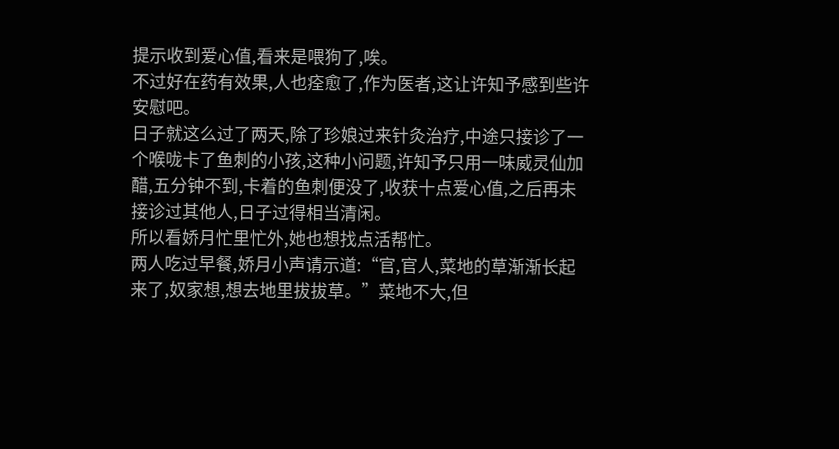提示收到爱心值,看来是喂狗了,唉。
不过好在药有效果,人也痊愈了,作为医者,这让许知予感到些许安慰吧。
日子就这么过了两天,除了珍娘过来针灸治疗,中途只接诊了一个喉咙卡了鱼刺的小孩,这种小问题,许知予只用一味威灵仙加醋,五分钟不到,卡着的鱼刺便没了,收获十点爱心值,之后再未接诊过其他人,日子过得相当清闲。
所以看娇月忙里忙外,她也想找点活帮忙。
两人吃过早餐,娇月小声请示道:“官,官人,菜地的草渐渐长起来了,奴家想,想去地里拔拔草。”菜地不大,但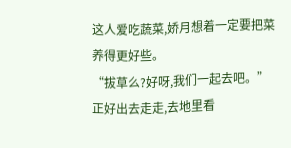这人爱吃蔬菜,娇月想着一定要把菜养得更好些。
“拔草么?好呀,我们一起去吧。”正好出去走走,去地里看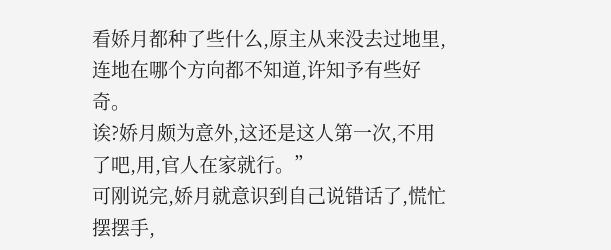看娇月都种了些什么,原主从来没去过地里,连地在哪个方向都不知道,许知予有些好奇。
诶?娇月颇为意外,这还是这人第一次,不用了吧,用,官人在家就行。”
可刚说完,娇月就意识到自己说错话了,慌忙摆摆手,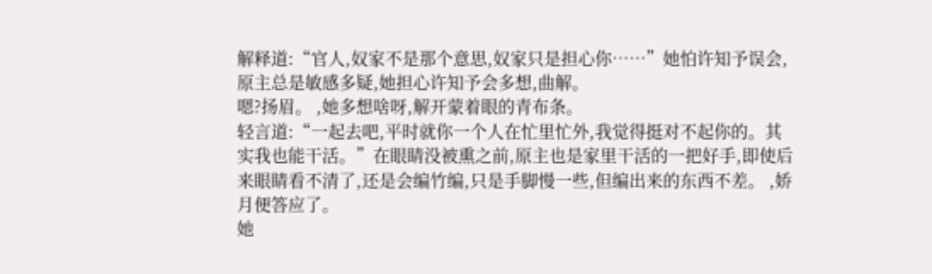解释道:“官人,奴家不是那个意思,奴家只是担心你……”她怕许知予误会,原主总是敏感多疑,她担心许知予会多想,曲解。
嗯?扬眉。 ,她多想啥呀,解开蒙着眼的青布条。
轻言道:“一起去吧,平时就你一个人在忙里忙外,我觉得挺对不起你的。其实我也能干活。”在眼睛没被熏之前,原主也是家里干活的一把好手,即使后来眼睛看不清了,还是会编竹编,只是手脚慢一些,但编出来的东西不差。 ,娇月便答应了。
她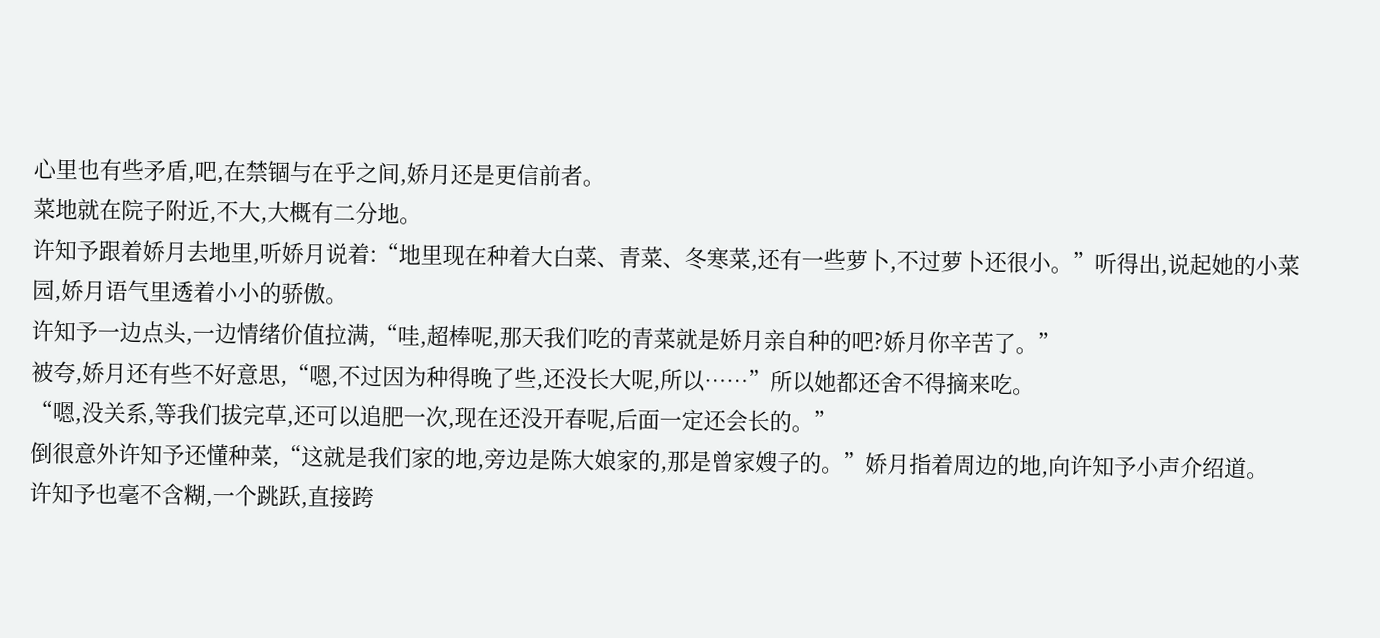心里也有些矛盾,吧,在禁锢与在乎之间,娇月还是更信前者。
菜地就在院子附近,不大,大概有二分地。
许知予跟着娇月去地里,听娇月说着:“地里现在种着大白菜、青菜、冬寒菜,还有一些萝卜,不过萝卜还很小。”听得出,说起她的小菜园,娇月语气里透着小小的骄傲。
许知予一边点头,一边情绪价值拉满,“哇,超棒呢,那天我们吃的青菜就是娇月亲自种的吧?娇月你辛苦了。”
被夸,娇月还有些不好意思,“嗯,不过因为种得晚了些,还没长大呢,所以……”所以她都还舍不得摘来吃。
“嗯,没关系,等我们拔完草,还可以追肥一次,现在还没开春呢,后面一定还会长的。”
倒很意外许知予还懂种菜,“这就是我们家的地,旁边是陈大娘家的,那是曾家嫂子的。”娇月指着周边的地,向许知予小声介绍道。
许知予也毫不含糊,一个跳跃,直接跨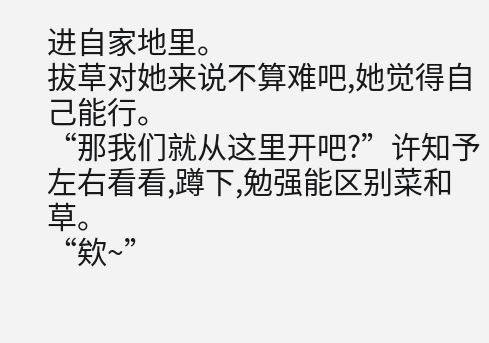进自家地里。
拔草对她来说不算难吧,她觉得自己能行。
“那我们就从这里开吧?”许知予左右看看,蹲下,勉强能区别菜和草。
“欸~”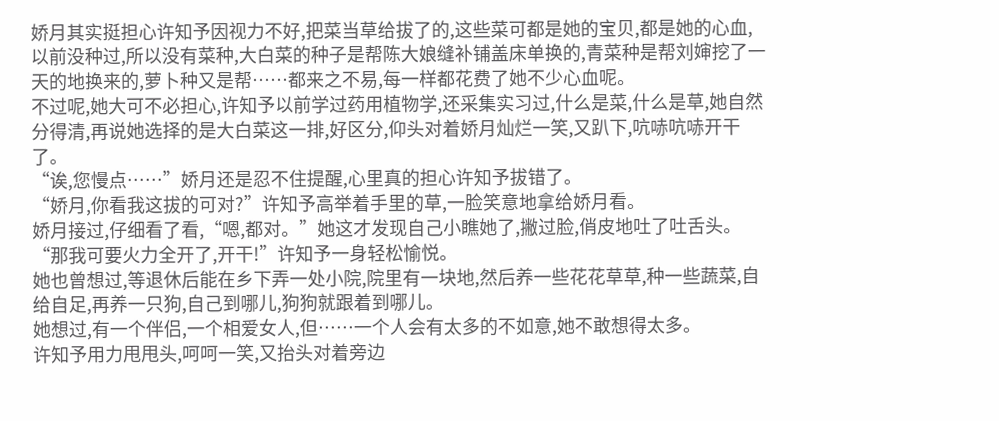娇月其实挺担心许知予因视力不好,把菜当草给拔了的,这些菜可都是她的宝贝,都是她的心血,以前没种过,所以没有菜种,大白菜的种子是帮陈大娘缝补铺盖床单换的,青菜种是帮刘婶挖了一天的地换来的,萝卜种又是帮……都来之不易,每一样都花费了她不少心血呢。
不过呢,她大可不必担心,许知予以前学过药用植物学,还采集实习过,什么是菜,什么是草,她自然分得清,再说她选择的是大白菜这一排,好区分,仰头对着娇月灿烂一笑,又趴下,吭哧吭哧开干了。
“诶,您慢点……”娇月还是忍不住提醒,心里真的担心许知予拔错了。
“娇月,你看我这拔的可对?”许知予高举着手里的草,一脸笑意地拿给娇月看。
娇月接过,仔细看了看,“嗯,都对。”她这才发现自己小瞧她了,撇过脸,俏皮地吐了吐舌头。
“那我可要火力全开了,开干!”许知予一身轻松愉悦。
她也曾想过,等退休后能在乡下弄一处小院,院里有一块地,然后养一些花花草草,种一些蔬菜,自给自足,再养一只狗,自己到哪儿,狗狗就跟着到哪儿。
她想过,有一个伴侣,一个相爱女人,但……一个人会有太多的不如意,她不敢想得太多。
许知予用力甩甩头,呵呵一笑,又抬头对着旁边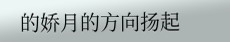的娇月的方向扬起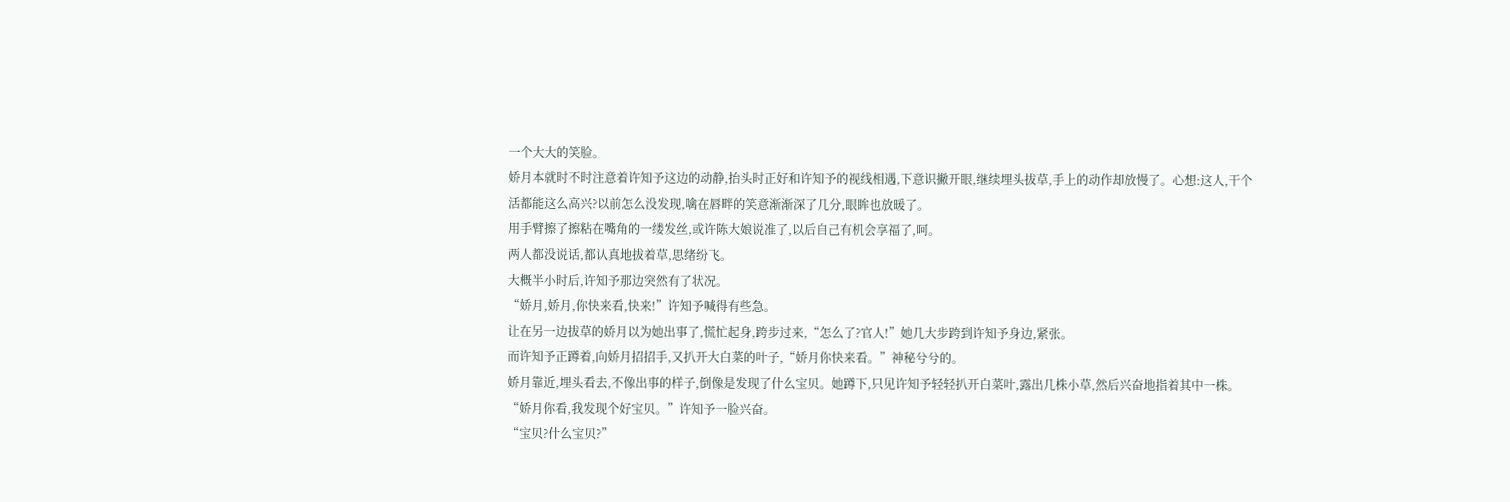一个大大的笑脸。
娇月本就时不时注意着许知予这边的动静,抬头时正好和许知予的视线相遇,下意识撇开眼,继续埋头拔草,手上的动作却放慢了。心想:这人,干个活都能这么高兴?以前怎么没发现,噙在唇畔的笑意渐渐深了几分,眼眸也放暖了。
用手臂擦了擦粘在嘴角的一缕发丝,或许陈大娘说准了,以后自己有机会享福了,呵。
两人都没说话,都认真地拔着草,思绪纷飞。
大概半小时后,许知予那边突然有了状况。
“娇月,娇月,你快来看,快来!”许知予喊得有些急。
让在另一边拔草的娇月以为她出事了,慌忙起身,跨步过来,“怎么了?官人!”她几大步跨到许知予身边,紧张。
而许知予正蹲着,向娇月招招手,又扒开大白菜的叶子,“娇月你快来看。”神秘兮兮的。
娇月靠近,埋头看去,不像出事的样子,倒像是发现了什么宝贝。她蹲下,只见许知予轻轻扒开白菜叶,露出几株小草,然后兴奋地指着其中一株。
“娇月你看,我发现个好宝贝。”许知予一脸兴奋。
“宝贝?什么宝贝?”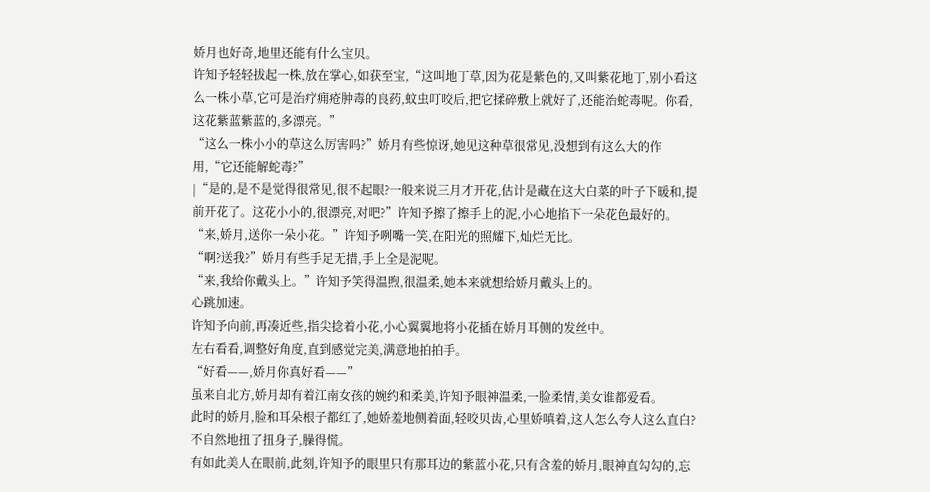娇月也好奇,地里还能有什么宝贝。
许知予轻轻拔起一株,放在掌心,如获至宝,“这叫地丁草,因为花是紫色的,又叫紫花地丁,别小看这么一株小草,它可是治疗痈疮肿毒的良药,蚊虫叮咬后,把它揉碎敷上就好了,还能治蛇毒呢。你看,这花紫蓝紫蓝的,多漂亮。”
“这么一株小小的草这么厉害吗?”娇月有些惊讶,她见这种草很常见,没想到有这么大的作用,“它还能解蛇毒?”
|“是的,是不是觉得很常见,很不起眼?一般来说三月才开花,估计是藏在这大白菜的叶子下暖和,提前开花了。这花小小的,很漂亮,对吧?”许知予擦了擦手上的泥,小心地掐下一朵花色最好的。
“来,娇月,送你一朵小花。”许知予咧嘴一笑,在阳光的照耀下,灿烂无比。
“啊?送我?”娇月有些手足无措,手上全是泥呢。
“来,我给你戴头上。”许知予笑得温煦,很温柔,她本来就想给娇月戴头上的。
心跳加速。
许知予向前,再凑近些,指尖捻着小花,小心翼翼地将小花插在娇月耳侧的发丝中。
左右看看,调整好角度,直到感觉完美,满意地拍拍手。
“好看——,娇月你真好看——”
虽来自北方,娇月却有着江南女孩的婉约和柔美,许知予眼神温柔,一脸柔情,美女谁都爱看。
此时的娇月,脸和耳朵根子都红了,她娇羞地侧着面,轻咬贝齿,心里娇嗔着,这人怎么夸人这么直白?不自然地扭了扭身子,臊得慌。
有如此美人在眼前,此刻,许知予的眼里只有那耳边的紫蓝小花,只有含羞的娇月,眼神直勾勾的,忘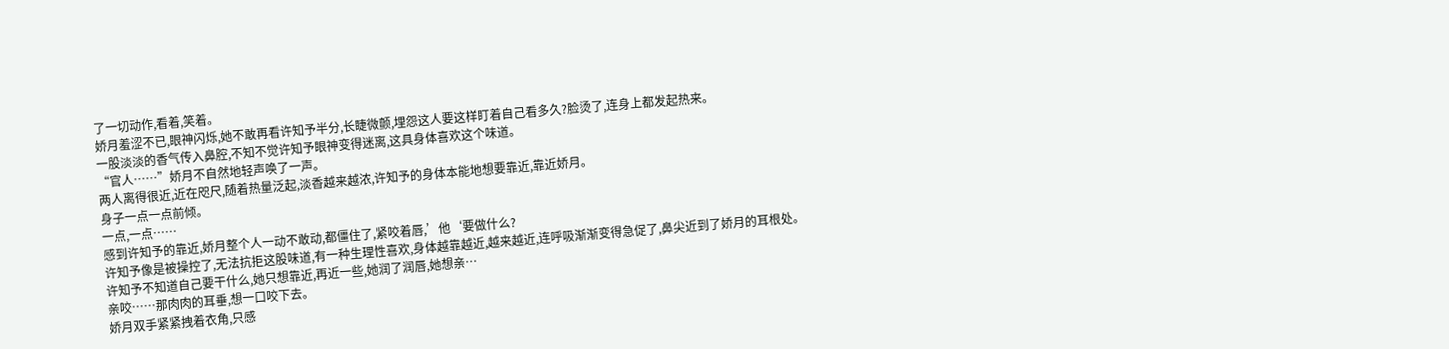了一切动作,看着,笑着。
娇月羞涩不已,眼神闪烁,她不敢再看许知予半分,长睫微颤,埋怨这人要这样盯着自己看多久?脸烫了,连身上都发起热来。
一股淡淡的香气传入鼻腔,不知不觉许知予眼神变得迷离,这具身体喜欢这个味道。
“官人……”娇月不自然地轻声唤了一声。
两人离得很近,近在咫尺,随着热量泛起,淡香越来越浓,许知予的身体本能地想要靠近,靠近娇月。
身子一点一点前倾。
一点,一点……
感到许知予的靠近,娇月整个人一动不敢动,都僵住了,紧咬着唇,’他‘要做什么?
许知予像是被操控了,无法抗拒这股味道,有一种生理性喜欢,身体越靠越近,越来越近,连呼吸渐渐变得急促了,鼻尖近到了娇月的耳根处。
许知予不知道自己要干什么,她只想靠近,再近一些,她润了润唇,她想亲…
亲咬……那肉肉的耳垂,想一口咬下去。
娇月双手紧紧拽着衣角,只感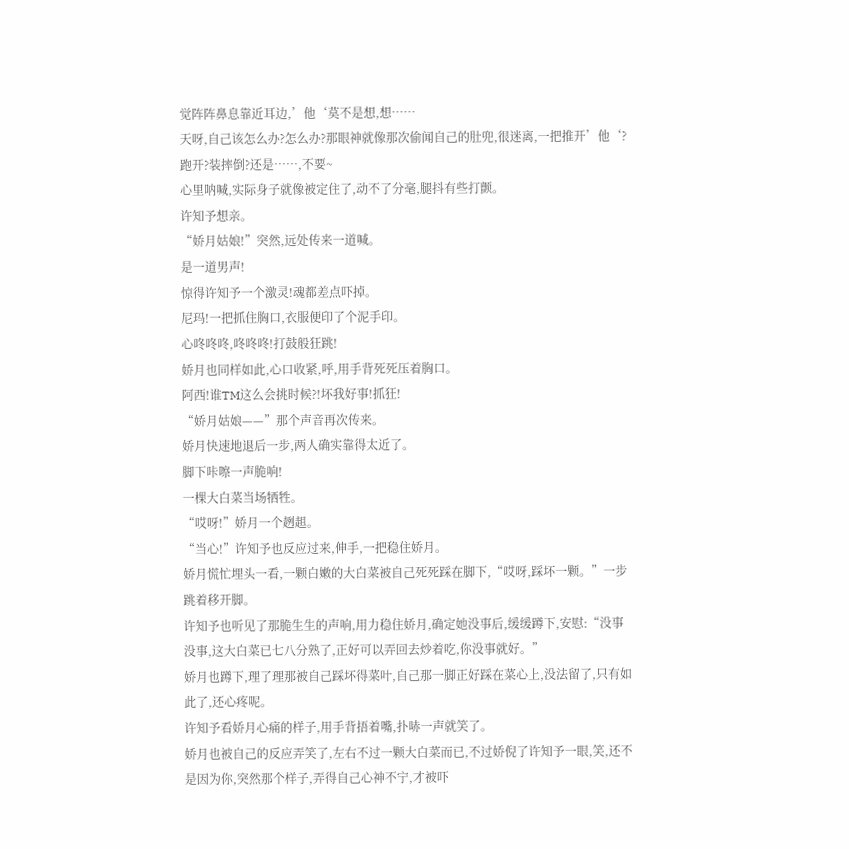觉阵阵鼻息靠近耳边,’他‘莫不是想,想……
天呀,自己该怎么办?怎么办?那眼神就像那次偷闻自己的肚兜,很迷离,一把推开’他‘?跑开?装摔倒?还是……,不要~
心里呐喊,实际身子就像被定住了,动不了分毫,腿抖有些打颤。
许知予想亲。
“娇月姑娘!”突然,远处传来一道喊。
是一道男声!
惊得许知予一个激灵!魂都差点吓掉。
尼玛!一把抓住胸口,衣服便印了个泥手印。
心咚咚咚,咚咚咚!打鼓般狂跳!
娇月也同样如此,心口收紧,呼,用手背死死压着胸口。
阿西!谁TM这么会挑时候?!坏我好事!抓狂!
“娇月姑娘——”那个声音再次传来。
娇月快速地退后一步,两人确实靠得太近了。
脚下咔嚓一声脆响!
一棵大白菜当场牺牲。
“哎呀!”娇月一个趔趄。
“当心!”许知予也反应过来,伸手,一把稳住娇月。
娇月慌忙埋头一看,一颗白嫩的大白菜被自己死死踩在脚下,“哎呀,踩坏一颗。”一步跳着移开脚。
许知予也听见了那脆生生的声响,用力稳住娇月,确定她没事后,缓缓蹲下,安慰:“没事没事,这大白菜已七八分熟了,正好可以弄回去炒着吃,你没事就好。”
娇月也蹲下,理了理那被自己踩坏得菜叶,自己那一脚正好踩在菜心上,没法留了,只有如此了,还心疼呢。
许知予看娇月心痛的样子,用手背捂着嘴,扑哧一声就笑了。
娇月也被自己的反应弄笑了,左右不过一颗大白菜而已,不过娇倪了许知予一眼,笑,还不是因为你,突然那个样子,弄得自己心神不宁,才被吓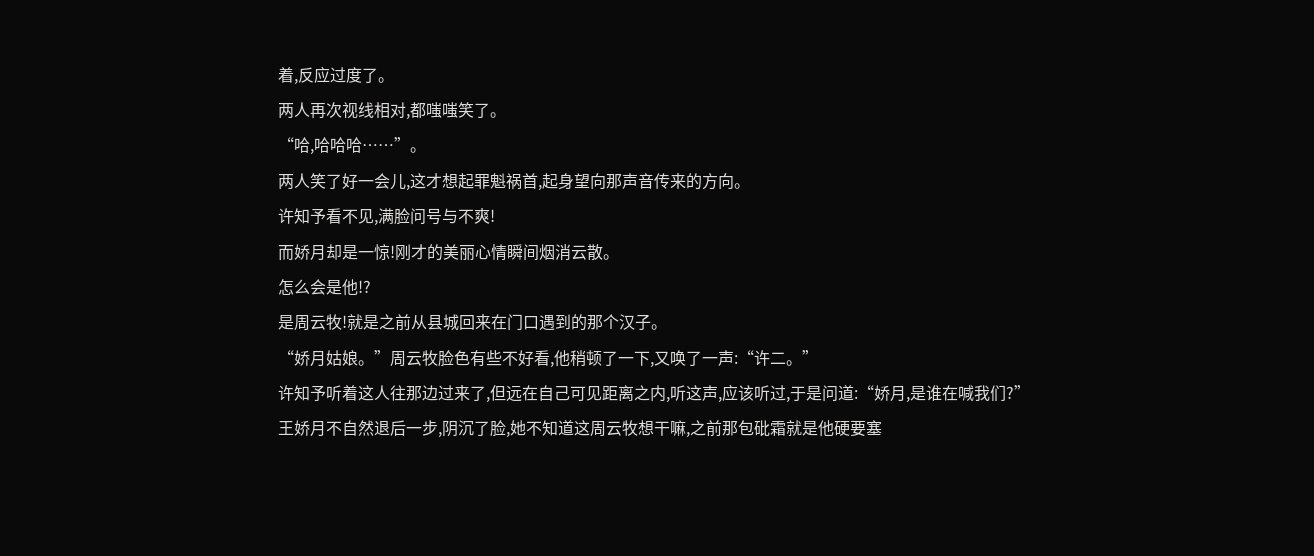着,反应过度了。
两人再次视线相对,都嗤嗤笑了。
“哈,哈哈哈……”。
两人笑了好一会儿,这才想起罪魁祸首,起身望向那声音传来的方向。
许知予看不见,满脸问号与不爽!
而娇月却是一惊!刚才的美丽心情瞬间烟消云散。
怎么会是他!?
是周云牧!就是之前从县城回来在门口遇到的那个汉子。
“娇月姑娘。”周云牧脸色有些不好看,他稍顿了一下,又唤了一声:“许二。”
许知予听着这人往那边过来了,但远在自己可见距离之内,听这声,应该听过,于是问道:“娇月,是谁在喊我们?”
王娇月不自然退后一步,阴沉了脸,她不知道这周云牧想干嘛,之前那包砒霜就是他硬要塞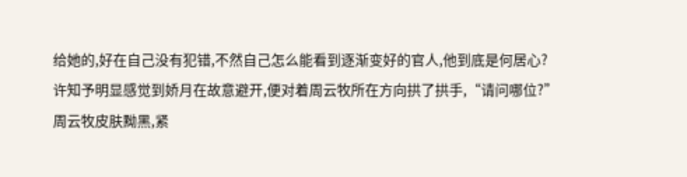给她的,好在自己没有犯错,不然自己怎么能看到逐渐变好的官人,他到底是何居心?
许知予明显感觉到娇月在故意避开,便对着周云牧所在方向拱了拱手,“请问哪位?”
周云牧皮肤黝黑,紧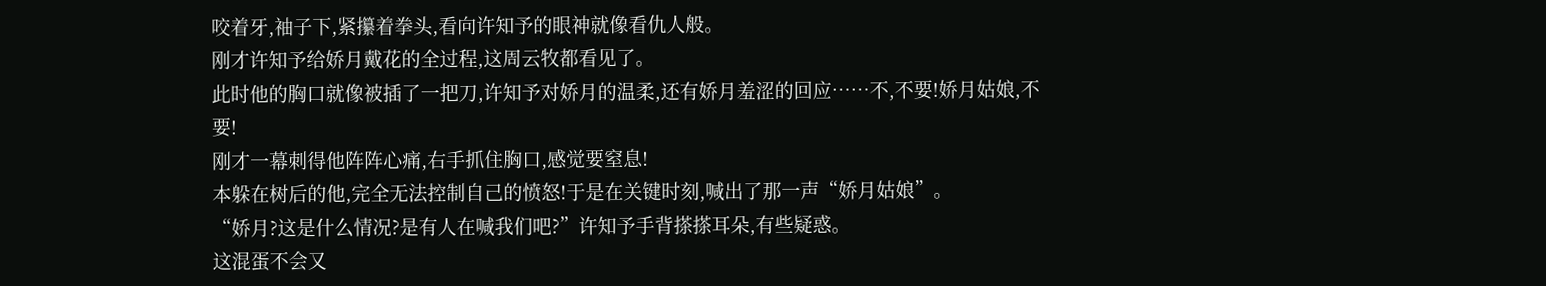咬着牙,袖子下,紧攥着拳头,看向许知予的眼神就像看仇人般。
刚才许知予给娇月戴花的全过程,这周云牧都看见了。
此时他的胸口就像被插了一把刀,许知予对娇月的温柔,还有娇月羞涩的回应……不,不要!娇月姑娘,不要!
刚才一幕刺得他阵阵心痛,右手抓住胸口,感觉要窒息!
本躲在树后的他,完全无法控制自己的愤怒!于是在关键时刻,喊出了那一声“娇月姑娘”。
“娇月?这是什么情况?是有人在喊我们吧?”许知予手背搽搽耳朵,有些疑惑。
这混蛋不会又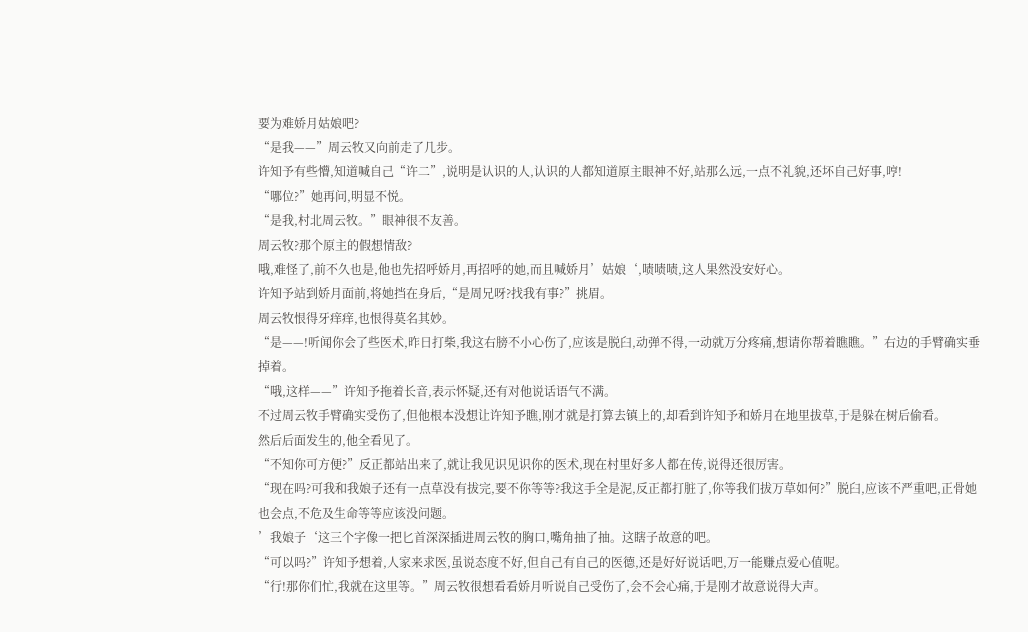要为难娇月姑娘吧?
“是我——”周云牧又向前走了几步。
许知予有些懵,知道喊自己“许二”,说明是认识的人,认识的人都知道原主眼神不好,站那么远,一点不礼貌,还坏自己好事,哼!
“哪位?”她再问,明显不悦。
“是我,村北周云牧。”眼神很不友善。
周云牧?那个原主的假想情敌?
哦,难怪了,前不久也是,他也先招呼娇月,再招呼的她,而且喊娇月’姑娘‘,啧啧啧,这人果然没安好心。
许知予站到娇月面前,将她挡在身后,“是周兄呀?找我有事?”挑眉。
周云牧恨得牙痒痒,也恨得莫名其妙。
“是——!听闻你会了些医术,昨日打柴,我这右膀不小心伤了,应该是脱臼,动弹不得,一动就万分疼痛,想请你帮着瞧瞧。”右边的手臂确实垂掉着。
“哦,这样——”许知予拖着长音,表示怀疑,还有对他说话语气不满。
不过周云牧手臂确实受伤了,但他根本没想让许知予瞧,刚才就是打算去镇上的,却看到许知予和娇月在地里拔草,于是躲在树后偷看。
然后后面发生的,他全看见了。
“不知你可方便?”反正都站出来了,就让我见识见识你的医术,现在村里好多人都在传,说得还很厉害。
“现在吗?可我和我娘子还有一点草没有拔完,要不你等等?我这手全是泥,反正都打脏了,你等我们拔万草如何?”脱臼,应该不严重吧,正骨她也会点,不危及生命等等应该没问题。
’我娘子‘这三个字像一把匕首深深插进周云牧的胸口,嘴角抽了抽。这瞎子故意的吧。
“可以吗?”许知予想着,人家来求医,虽说态度不好,但自己有自己的医德,还是好好说话吧,万一能赚点爱心值呢。
“行!那你们忙,我就在这里等。”周云牧很想看看娇月听说自己受伤了,会不会心痛,于是刚才故意说得大声。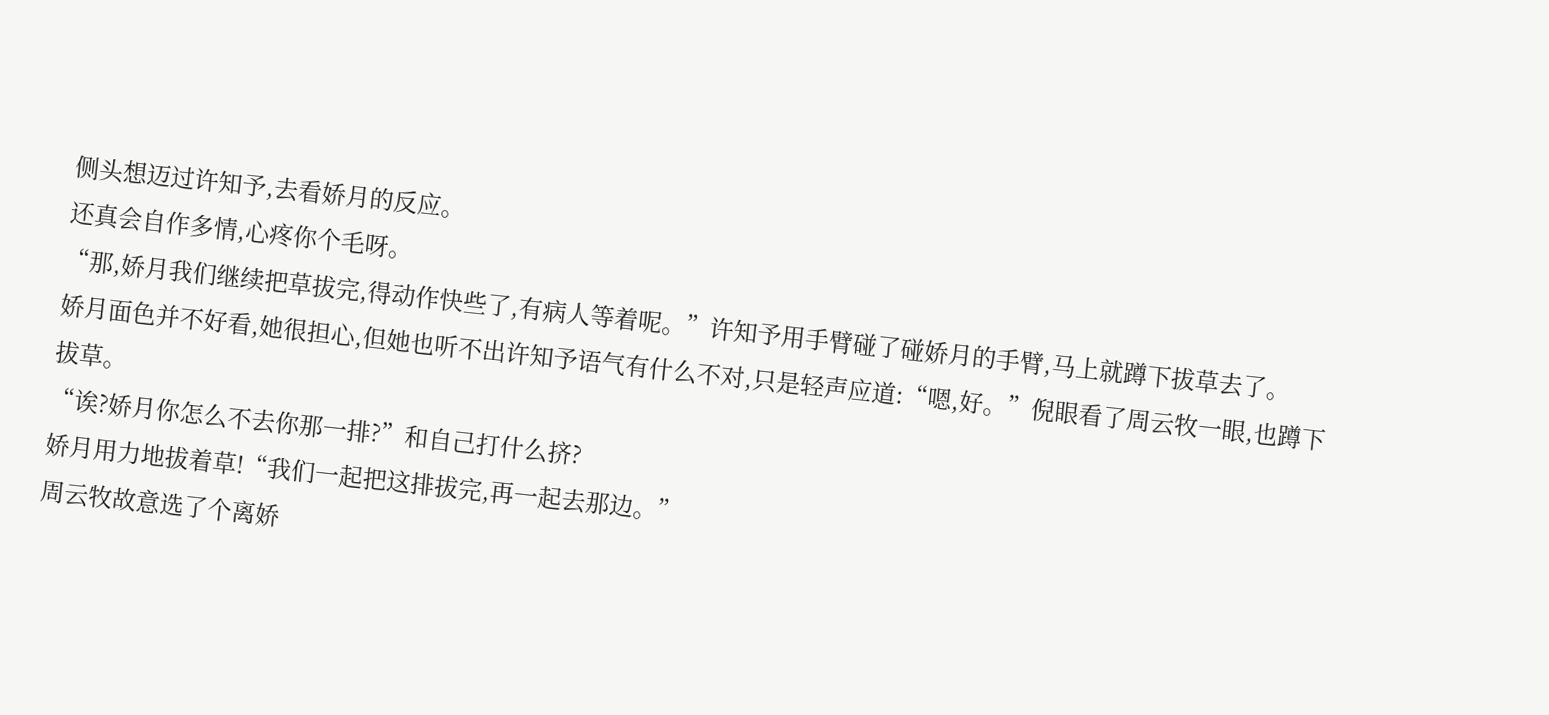侧头想迈过许知予,去看娇月的反应。
还真会自作多情,心疼你个毛呀。
“那,娇月我们继续把草拔完,得动作快些了,有病人等着呢。”许知予用手臂碰了碰娇月的手臂,马上就蹲下拔草去了。
娇月面色并不好看,她很担心,但她也听不出许知予语气有什么不对,只是轻声应道:“嗯,好。”倪眼看了周云牧一眼,也蹲下拔草。
“诶?娇月你怎么不去你那一排?”和自己打什么挤?
娇月用力地拔着草!“我们一起把这排拔完,再一起去那边。”
周云牧故意选了个离娇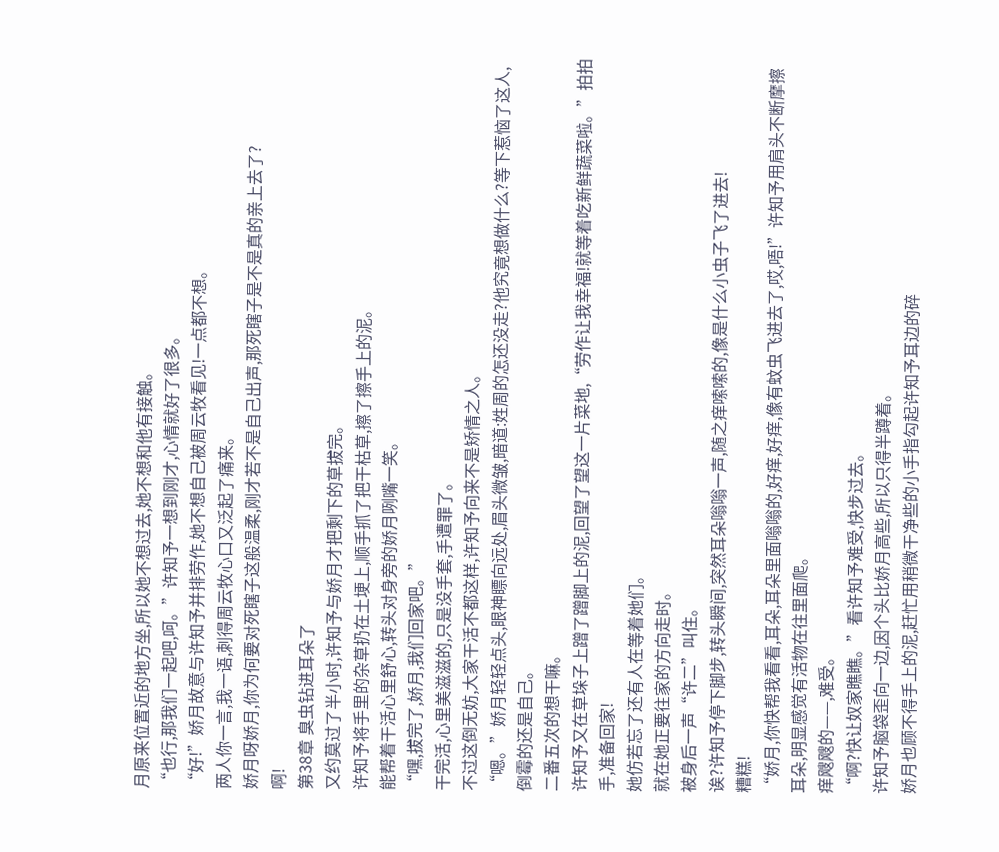月原来位置近的地方坐,所以她不想过去,她不想和他有接触。
“也行,那我们一起吧,呵。”许知予一想到刚才,心情就好了很多。
“好!”娇月故意与许知予并排劳作,她不想自己被周云牧看见!一点都不想。
两人你一言,我一语,刺得周云牧心口又泛起了痛来。
娇月呀娇月,你为何要对死瞎子这般温柔,刚才若不是自己出声,那死瞎子是不是真的亲上去了?
啊!
第38章 臭虫钻进耳朵了
又约莫过了半小时,许知予与娇月才把剩下的草拔完。
许知予将手里的杂草扔在土埂上,顺手抓了把干枯草,擦了擦手上的泥。
能帮着干活心里舒心,转头对身旁的娇月咧嘴一笑。
“嘿,拔完了,娇月,我们回家吧。”
干完活,心里美滋滋的,只是没手套,手遭罪了。
不过这倒无妨,大家干活不都这样,许知予向来不是矫情之人。
“嗯。”娇月轻轻点头,眼神瞟向远处,眉头微皱,暗道:姓周的怎还没走?他究竟想做什么?等下惹恼了这人,倒霉的还是自己。
二番五次的想干嘛。
许知予又在草垛子上蹭了蹭脚上的泥,回望了望这一片菜地,“劳作让我幸福!就等着吃新鲜蔬菜啦。”拍拍手,准备回家!
她仿若忘了还有人在等着她们。
就在她正要往家的方向走时。
被身后一声“许二”叫住。
诶?许知予停下脚步,转头瞬间,突然耳朵嗡嗡一声,随之痒嗦嗦的,像是什么小虫子飞了进去!
糟糕!
“娇月,你快帮我看看,耳朵,耳朵里面嗡嗡的,好痒,好痒,像有蚊虫飞进去了,哎,唔!”许知予用肩头不断摩擦耳朵,明显感觉有活物在往里面爬。
痒飕飕的——,难受。
“啊?快让奴家瞧瞧。”看许知予难受,快步过去。
许知予脑袋歪向一边,因个头比娇月高些,所以只得半蹲着。
娇月也顾不得手上的泥,赶忙用稍微干净些的小手指勾起许知予耳边的碎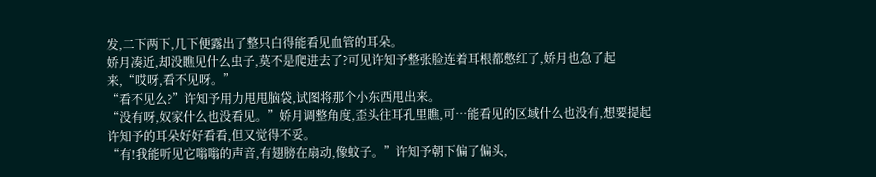发,二下两下,几下便露出了整只白得能看见血管的耳朵。
娇月凑近,却没瞧见什么虫子,莫不是爬进去了?可见许知予整张脸连着耳根都憋红了,娇月也急了起来,“哎呀,看不见呀。”
“看不见么?”许知予用力甩甩脑袋,试图将那个小东西甩出来。
“没有呀,奴家什么也没看见。”娇月调整角度,歪头往耳孔里瞧,可…能看见的区域什么也没有,想要提起许知予的耳朵好好看看,但又觉得不妥。
“有!我能听见它嗡嗡的声音,有翅膀在扇动,像蚊子。”许知予朝下偏了偏头,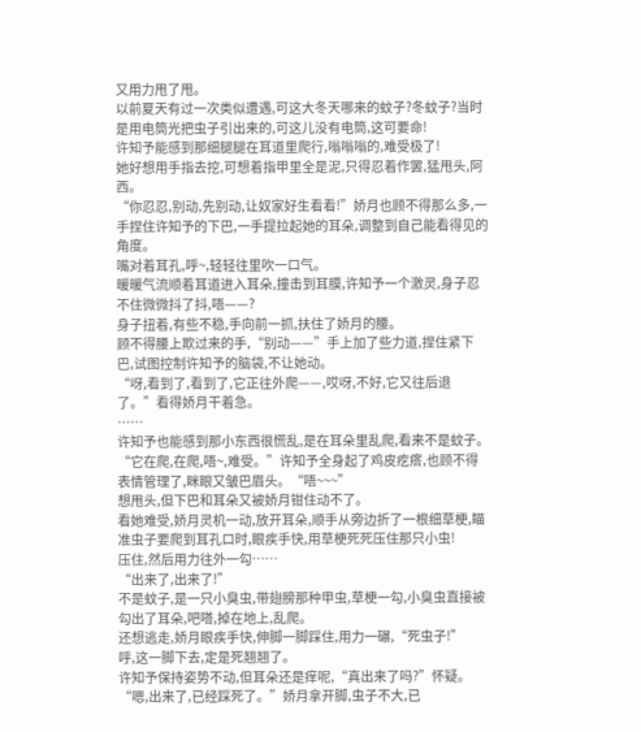又用力甩了甩。
以前夏天有过一次类似遭遇,可这大冬天哪来的蚊子?冬蚊子?当时是用电筒光把虫子引出来的,可这儿没有电筒,这可要命!
许知予能感到那细腿腿在耳道里爬行,嗡嗡嗡的,难受极了!
她好想用手指去挖,可想着指甲里全是泥,只得忍着作罢,猛甩头,阿西。
“你忍忍,别动,先别动,让奴家好生看看!”娇月也顾不得那么多,一手捏住许知予的下巴,一手提拉起她的耳朵,调整到自己能看得见的角度。
嘴对着耳孔,呼~,轻轻往里吹一口气。
暖暖气流顺着耳道进入耳朵,撞击到耳膜,许知予一个激灵,身子忍不住微微抖了抖,唔——?
身子扭着,有些不稳,手向前一抓,扶住了娇月的腰。
顾不得腰上欺过来的手,“别动——”手上加了些力道,捏住紧下巴,试图控制许知予的脑袋,不让她动。
“呀,看到了,看到了,它正往外爬——,哎呀,不好,它又往后退了。”看得娇月干着急。
……
许知予也能感到那小东西很慌乱,是在耳朵里乱爬,看来不是蚊子。
“它在爬,在爬,唔~,难受。”许知予全身起了鸡皮疙瘩,也顾不得表情管理了,眯眼又皱巴眉头。“唔~~~”
想甩头,但下巴和耳朵又被娇月钳住动不了。
看她难受,娇月灵机一动,放开耳朵,顺手从旁边折了一根细草梗,瞄准虫子要爬到耳孔口时,眼疾手快,用草梗死死压住那只小虫!
压住,然后用力往外一勾……
“出来了,出来了!”
不是蚊子,是一只小臭虫,带翅膀那种甲虫,草梗一勾,小臭虫直接被勾出了耳朵,吧嗒,掉在地上,乱爬。
还想逃走,娇月眼疾手快,伸脚一脚踩住,用力一碾,“死虫子!”
呼,这一脚下去,定是死翘翘了。
许知予保持姿势不动,但耳朵还是痒呢,“真出来了吗?”怀疑。
“嗯,出来了,已经踩死了。”娇月拿开脚,虫子不大,已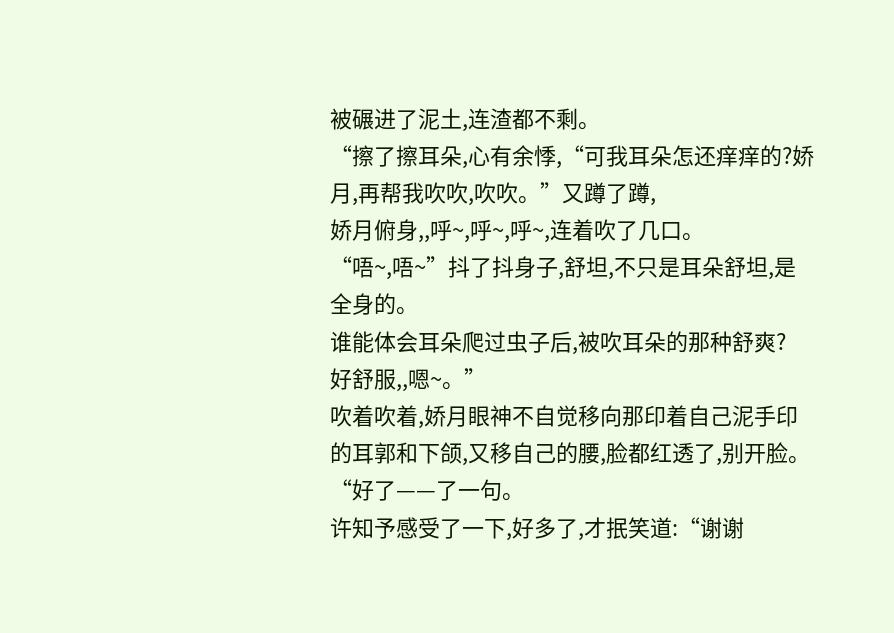被碾进了泥土,连渣都不剩。
“擦了擦耳朵,心有余悸,“可我耳朵怎还痒痒的?娇月,再帮我吹吹,吹吹。”又蹲了蹲,
娇月俯身,,呼~,呼~,呼~,连着吹了几口。
“唔~,唔~”抖了抖身子,舒坦,不只是耳朵舒坦,是全身的。
谁能体会耳朵爬过虫子后,被吹耳朵的那种舒爽?
好舒服,,嗯~。”
吹着吹着,娇月眼神不自觉移向那印着自己泥手印的耳郭和下颌,又移自己的腰,脸都红透了,别开脸。
“好了——了一句。
许知予感受了一下,好多了,才抿笑道:“谢谢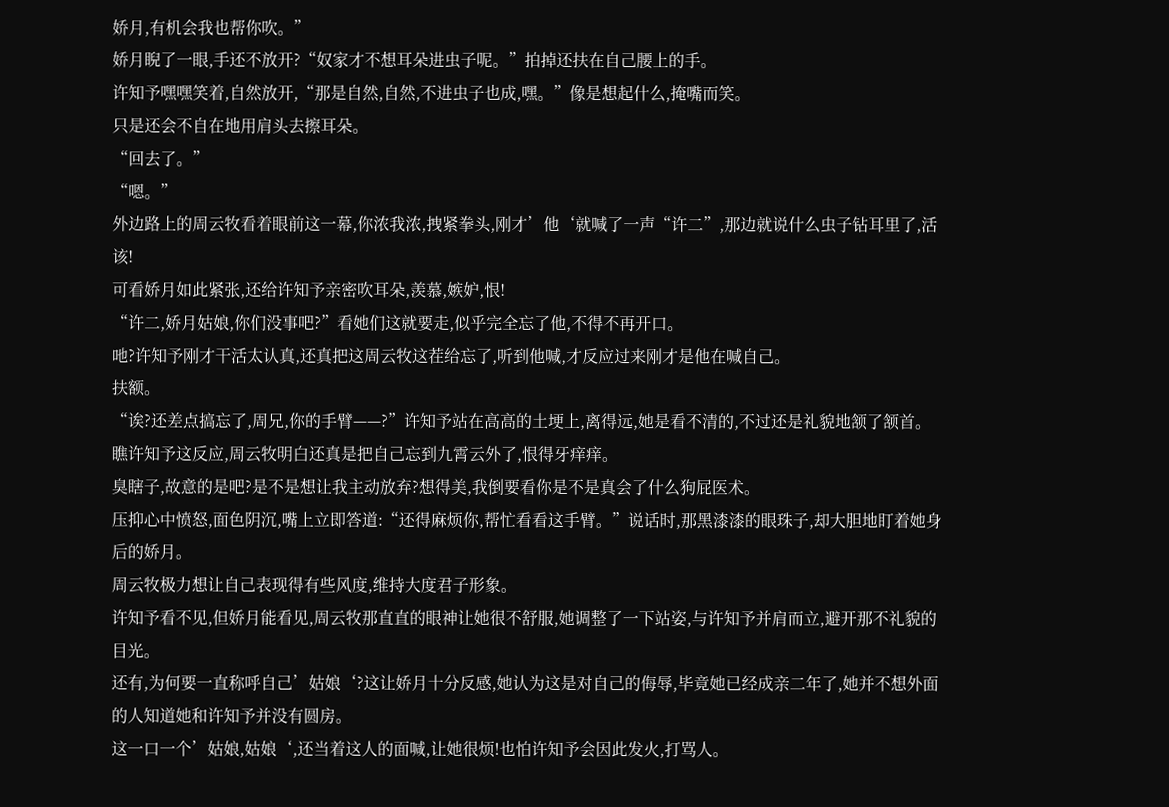娇月,有机会我也帮你吹。”
娇月睨了一眼,手还不放开?“奴家才不想耳朵进虫子呢。”拍掉还扶在自己腰上的手。
许知予嘿嘿笑着,自然放开,“那是自然,自然,不进虫子也成,嘿。”像是想起什么,掩嘴而笑。
只是还会不自在地用肩头去擦耳朵。
“回去了。”
“嗯。”
外边路上的周云牧看着眼前这一幕,你浓我浓,拽紧拳头,刚才’他‘就喊了一声“许二”,那边就说什么虫子钻耳里了,活该!
可看娇月如此紧张,还给许知予亲密吹耳朵,羡慕,嫉妒,恨!
“许二,娇月姑娘,你们没事吧?”看她们这就要走,似乎完全忘了他,不得不再开口。
吔?许知予刚才干活太认真,还真把这周云牧这茬给忘了,听到他喊,才反应过来刚才是他在喊自己。
扶额。
“诶?还差点搞忘了,周兄,你的手臂——?”许知予站在高高的土埂上,离得远,她是看不清的,不过还是礼貌地颔了颔首。
瞧许知予这反应,周云牧明白还真是把自己忘到九霄云外了,恨得牙痒痒。
臭瞎子,故意的是吧?是不是想让我主动放弃?想得美,我倒要看你是不是真会了什么狗屁医术。
压抑心中愤怒,面色阴沉,嘴上立即答道:“还得麻烦你,帮忙看看这手臂。”说话时,那黑漆漆的眼珠子,却大胆地盯着她身后的娇月。
周云牧极力想让自己表现得有些风度,维持大度君子形象。
许知予看不见,但娇月能看见,周云牧那直直的眼神让她很不舒服,她调整了一下站姿,与许知予并肩而立,避开那不礼貌的目光。
还有,为何要一直称呼自己’姑娘‘?这让娇月十分反感,她认为这是对自己的侮辱,毕竟她已经成亲二年了,她并不想外面的人知道她和许知予并没有圆房。
这一口一个’姑娘,姑娘‘,还当着这人的面喊,让她很烦!也怕许知予会因此发火,打骂人。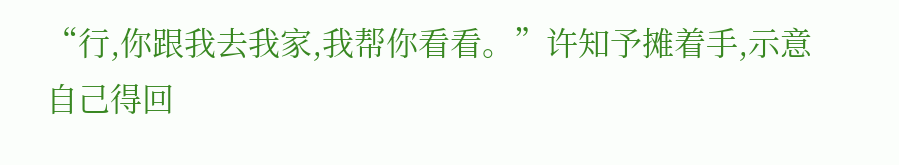“行,你跟我去我家,我帮你看看。”许知予摊着手,示意自己得回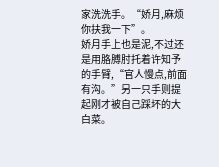家洗洗手。“娇月,麻烦你扶我一下”。
娇月手上也是泥,不过还是用胳膊肘托着许知予的手臂,“官人慢点,前面有沟。”另一只手则提起刚才被自己踩坏的大白菜。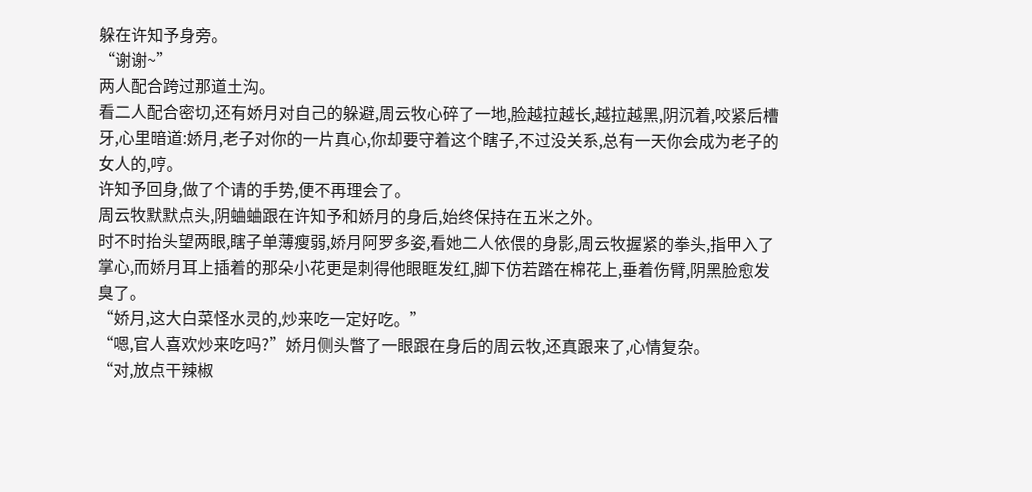躲在许知予身旁。
“谢谢~”
两人配合跨过那道土沟。
看二人配合密切,还有娇月对自己的躲避,周云牧心碎了一地,脸越拉越长,越拉越黑,阴沉着,咬紧后槽牙,心里暗道:娇月,老子对你的一片真心,你却要守着这个瞎子,不过没关系,总有一天你会成为老子的女人的,哼。
许知予回身,做了个请的手势,便不再理会了。
周云牧默默点头,阴蛐蛐跟在许知予和娇月的身后,始终保持在五米之外。
时不时抬头望两眼,瞎子单薄瘦弱,娇月阿罗多姿,看她二人依偎的身影,周云牧握紧的拳头,指甲入了掌心,而娇月耳上插着的那朵小花更是刺得他眼眶发红,脚下仿若踏在棉花上,垂着伤臂,阴黑脸愈发臭了。
“娇月,这大白菜怪水灵的,炒来吃一定好吃。”
“嗯,官人喜欢炒来吃吗?”娇月侧头瞥了一眼跟在身后的周云牧,还真跟来了,心情复杂。
“对,放点干辣椒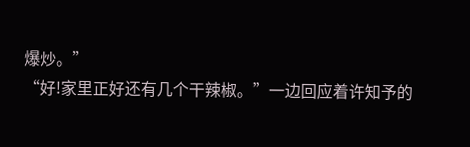爆炒。”
“好!家里正好还有几个干辣椒。”一边回应着许知予的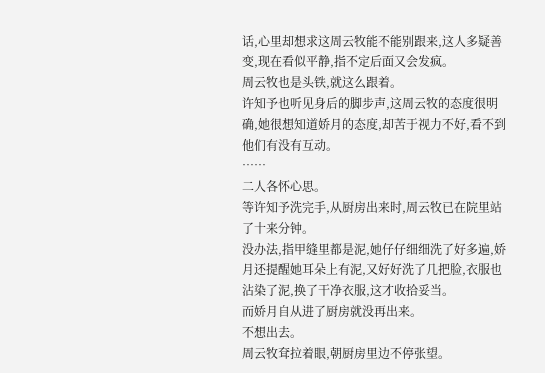话,心里却想求这周云牧能不能别跟来,这人多疑善变,现在看似平静,指不定后面又会发疯。
周云牧也是头铁,就这么跟着。
许知予也听见身后的脚步声,这周云牧的态度很明确,她很想知道娇月的态度,却苦于视力不好,看不到他们有没有互动。
……
二人各怀心思。
等许知予洗完手,从厨房出来时,周云牧已在院里站了十来分钟。
没办法,指甲缝里都是泥,她仔仔细细洗了好多遍,娇月还提醒她耳朵上有泥,又好好洗了几把脸,衣服也沾染了泥,换了干净衣服,这才收拾妥当。
而娇月自从进了厨房就没再出来。
不想出去。
周云牧耷拉着眼,朝厨房里边不停张望。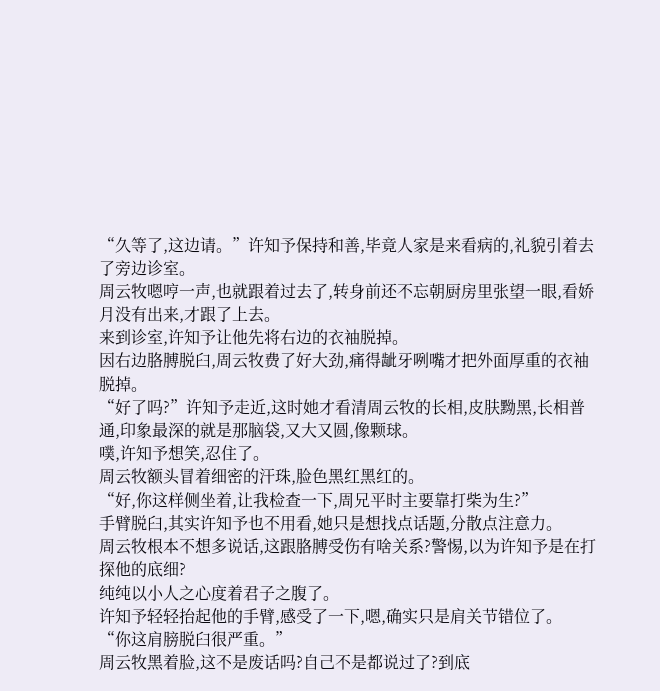“久等了,这边请。”许知予保持和善,毕竟人家是来看病的,礼貌引着去了旁边诊室。
周云牧嗯哼一声,也就跟着过去了,转身前还不忘朝厨房里张望一眼,看娇月没有出来,才跟了上去。
来到诊室,许知予让他先将右边的衣袖脱掉。
因右边胳膊脱臼,周云牧费了好大劲,痛得龇牙咧嘴才把外面厚重的衣袖脱掉。
“好了吗?”许知予走近,这时她才看清周云牧的长相,皮肤黝黑,长相普通,印象最深的就是那脑袋,又大又圆,像颗球。
噗,许知予想笑,忍住了。
周云牧额头冒着细密的汗珠,脸色黑红黑红的。
“好,你这样侧坐着,让我检查一下,周兄平时主要靠打柴为生?”
手臂脱臼,其实许知予也不用看,她只是想找点话题,分散点注意力。
周云牧根本不想多说话,这跟胳膊受伤有啥关系?警惕,以为许知予是在打探他的底细?
纯纯以小人之心度着君子之腹了。
许知予轻轻抬起他的手臂,感受了一下,嗯,确实只是肩关节错位了。
“你这肩膀脱臼很严重。”
周云牧黑着脸,这不是废话吗?自己不是都说过了?到底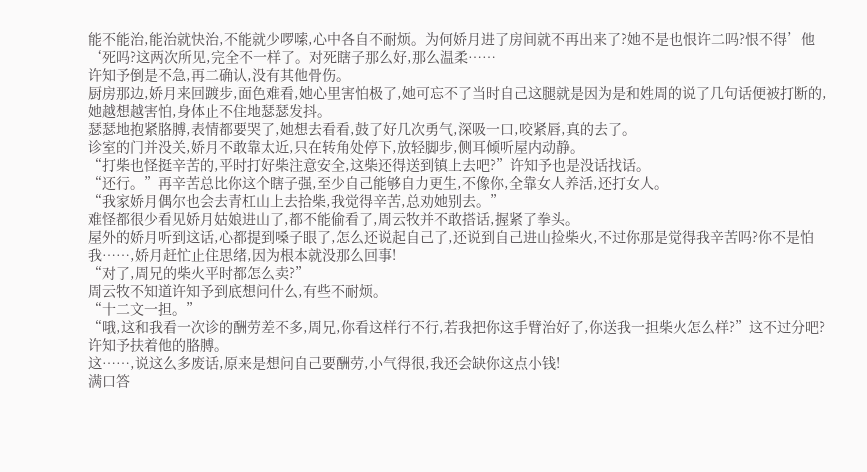能不能治,能治就快治,不能就少啰嗦,心中各自不耐烦。为何娇月进了房间就不再出来了?她不是也恨许二吗?恨不得’他‘死吗?这两次所见,完全不一样了。对死瞎子那么好,那么温柔……
许知予倒是不急,再二确认,没有其他骨伤。
厨房那边,娇月来回踱步,面色难看,她心里害怕极了,她可忘不了当时自己这腿就是因为是和姓周的说了几句话便被打断的,她越想越害怕,身体止不住地瑟瑟发抖。
瑟瑟地抱紧胳膊,表情都要哭了,她想去看看,鼓了好几次勇气,深吸一口,咬紧唇,真的去了。
诊室的门并没关,娇月不敢靠太近,只在转角处停下,放轻脚步,侧耳倾听屋内动静。
“打柴也怪挺辛苦的,平时打好柴注意安全,这柴还得送到镇上去吧?”许知予也是没话找话。
“还行。”再辛苦总比你这个瞎子强,至少自己能够自力更生,不像你,全靠女人养活,还打女人。
“我家娇月偶尔也会去青杠山上去拾柴,我觉得辛苦,总劝她别去。”
难怪都很少看见娇月姑娘进山了,都不能偷看了,周云牧并不敢搭话,握紧了拳头。
屋外的娇月听到这话,心都提到嗓子眼了,怎么还说起自己了,还说到自己进山捡柴火,不过你那是觉得我辛苦吗?你不是怕我……,娇月赶忙止住思绪,因为根本就没那么回事!
“对了,周兄的柴火平时都怎么卖?”
周云牧不知道许知予到底想问什么,有些不耐烦。
“十二文一担。”
“哦,这和我看一次诊的酬劳差不多,周兄,你看这样行不行,若我把你这手臂治好了,你送我一担柴火怎么样?”这不过分吧?许知予扶着他的胳膊。
这……,说这么多废话,原来是想问自己要酬劳,小气得很,我还会缺你这点小钱!
满口答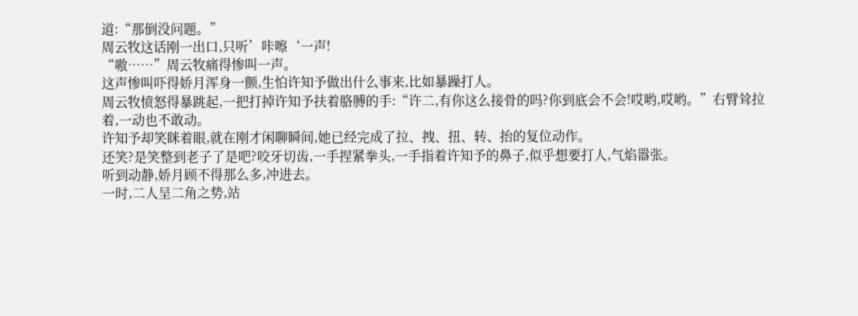道:“那倒没问题。”
周云牧这话刚一出口,只听’咔嚓‘一声!
“嗷……”周云牧痛得惨叫一声。
这声惨叫吓得娇月浑身一颤,生怕许知予做出什么事来,比如暴躁打人。
周云牧愤怒得暴跳起,一把打掉许知予扶着胳膊的手:“许二,有你这么接骨的吗?你到底会不会!哎哟,哎哟。”右臂耸拉着,一动也不敢动。
许知予却笑眯着眼,就在刚才闲聊瞬间,她已经完成了拉、拽、扭、转、抬的复位动作。
还笑?是笑整到老子了是吧?咬牙切齿,一手捏紧拳头,一手指着许知予的鼻子,似乎想要打人,气焰嚣张。
听到动静,娇月顾不得那么多,冲进去。
一时,二人呈二角之势,站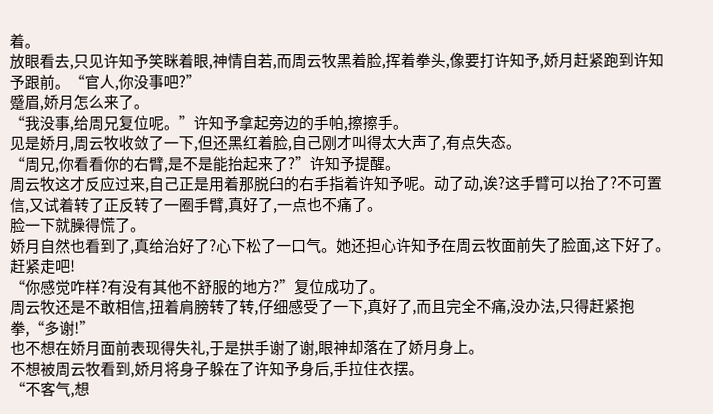着。
放眼看去,只见许知予笑眯着眼,神情自若,而周云牧黑着脸,挥着拳头,像要打许知予,娇月赶紧跑到许知予跟前。“官人,你没事吧?”
蹙眉,娇月怎么来了。
“我没事,给周兄复位呢。”许知予拿起旁边的手帕,擦擦手。
见是娇月,周云牧收敛了一下,但还黑红着脸,自己刚才叫得太大声了,有点失态。
“周兄,你看看你的右臂,是不是能抬起来了?”许知予提醒。
周云牧这才反应过来,自己正是用着那脱臼的右手指着许知予呢。动了动,诶?这手臂可以抬了?不可置信,又试着转了正反转了一圈手臂,真好了,一点也不痛了。
脸一下就臊得慌了。
娇月自然也看到了,真给治好了?心下松了一口气。她还担心许知予在周云牧面前失了脸面,这下好了。赶紧走吧!
“你感觉咋样?有没有其他不舒服的地方?”复位成功了。
周云牧还是不敢相信,扭着肩膀转了转,仔细感受了一下,真好了,而且完全不痛,没办法,只得赶紧抱拳,“多谢!”
也不想在娇月面前表现得失礼,于是拱手谢了谢,眼神却落在了娇月身上。
不想被周云牧看到,娇月将身子躲在了许知予身后,手拉住衣摆。
“不客气,想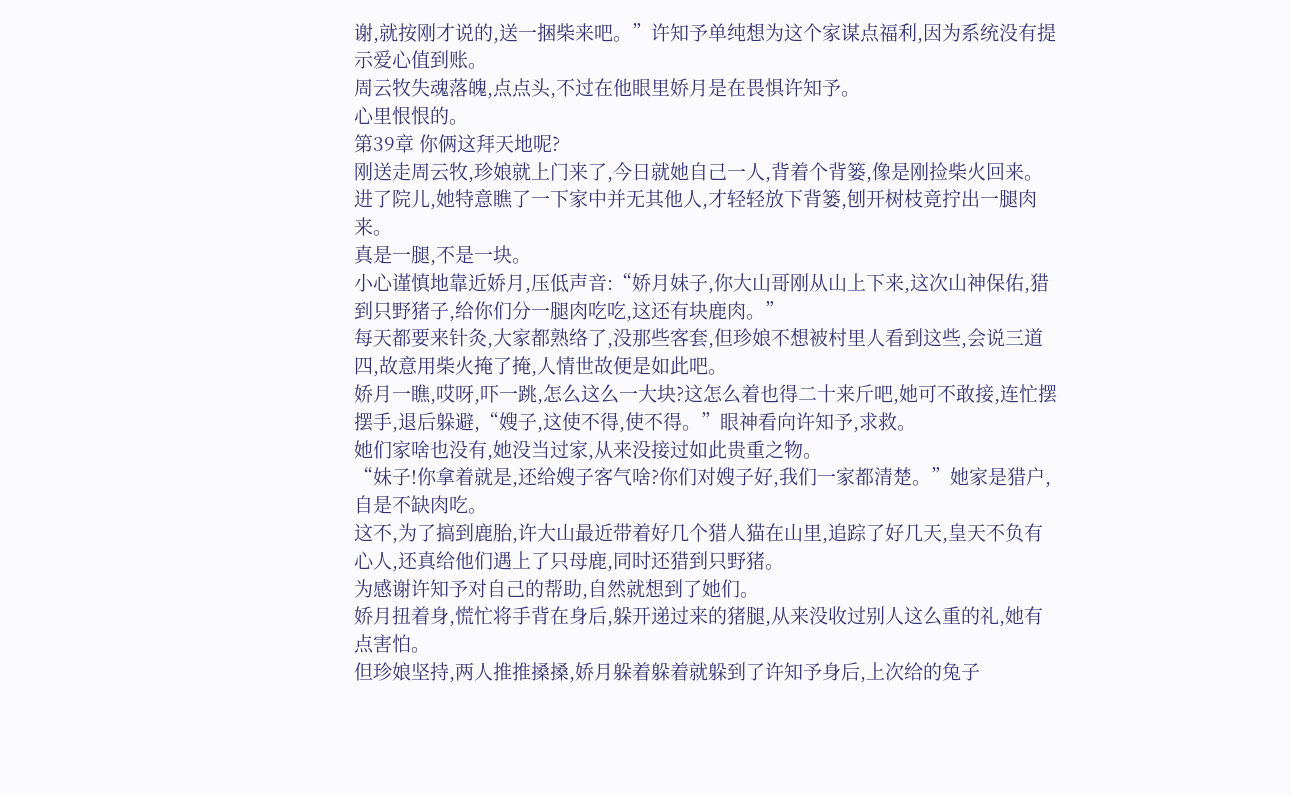谢,就按刚才说的,送一捆柴来吧。”许知予单纯想为这个家谋点福利,因为系统没有提示爱心值到账。
周云牧失魂落魄,点点头,不过在他眼里娇月是在畏惧许知予。
心里恨恨的。
第39章 你俩这拜天地呢?
刚送走周云牧,珍娘就上门来了,今日就她自己一人,背着个背篓,像是刚捡柴火回来。
进了院儿,她特意瞧了一下家中并无其他人,才轻轻放下背篓,刨开树枝竟拧出一腿肉来。
真是一腿,不是一块。
小心谨慎地靠近娇月,压低声音:“娇月妹子,你大山哥刚从山上下来,这次山神保佑,猎到只野猪子,给你们分一腿肉吃吃,这还有块鹿肉。”
每天都要来针灸,大家都熟络了,没那些客套,但珍娘不想被村里人看到这些,会说三道四,故意用柴火掩了掩,人情世故便是如此吧。
娇月一瞧,哎呀,吓一跳,怎么这么一大块?这怎么着也得二十来斤吧,她可不敢接,连忙摆摆手,退后躲避,“嫂子,这使不得,使不得。”眼神看向许知予,求救。
她们家啥也没有,她没当过家,从来没接过如此贵重之物。
“妹子!你拿着就是,还给嫂子客气啥?你们对嫂子好,我们一家都清楚。”她家是猎户,自是不缺肉吃。
这不,为了搞到鹿胎,许大山最近带着好几个猎人猫在山里,追踪了好几天,皇天不负有心人,还真给他们遇上了只母鹿,同时还猎到只野猪。
为感谢许知予对自己的帮助,自然就想到了她们。
娇月扭着身,慌忙将手背在身后,躲开递过来的猪腿,从来没收过别人这么重的礼,她有点害怕。
但珍娘坚持,两人推推搡搡,娇月躲着躲着就躲到了许知予身后,上次给的兔子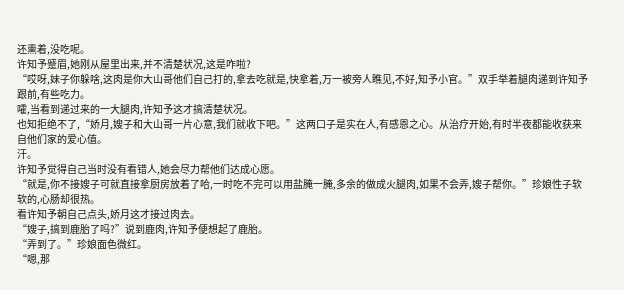还熏着,没吃呢。
许知予蹙眉,她刚从屋里出来,并不清楚状况,这是咋啦?
“哎呀,妹子你躲啥,这肉是你大山哥他们自己打的,拿去吃就是,快拿着,万一被旁人瞧见,不好,知予小官。”双手举着腿肉递到许知予跟前,有些吃力。
嚯,当看到递过来的一大腿肉,许知予这才搞清楚状况。
也知拒绝不了,“娇月,嫂子和大山哥一片心意,我们就收下吧。”这两口子是实在人,有感恩之心。从治疗开始,有时半夜都能收获来自他们家的爱心值。
汗。
许知予觉得自己当时没有看错人,她会尽力帮他们达成心愿。
“就是,你不接嫂子可就直接拿厨房放着了哈,一时吃不完可以用盐腌一腌,多余的做成火腿肉,如果不会弄,嫂子帮你。”珍娘性子软软的,心肠却很热。
看许知予朝自己点头,娇月这才接过肉去。
“嫂子,搞到鹿胎了吗?”说到鹿肉,许知予便想起了鹿胎。
“弄到了。”珍娘面色微红。
“嗯,那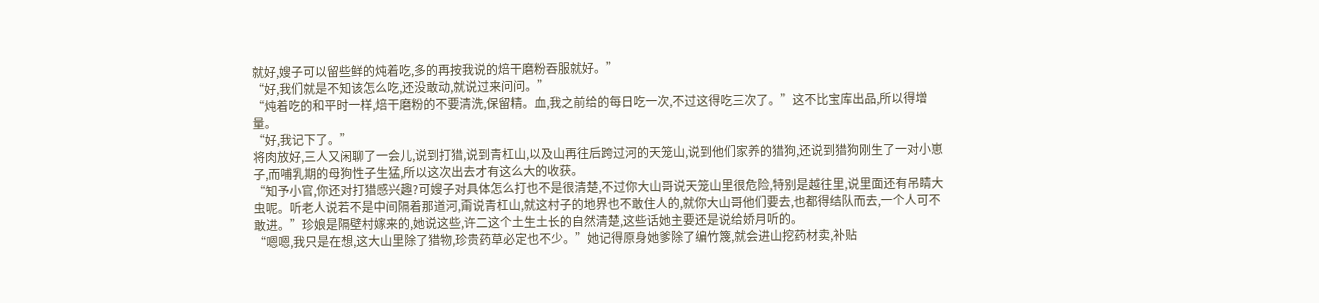就好,嫂子可以留些鲜的炖着吃,多的再按我说的焙干磨粉吞服就好。”
“好,我们就是不知该怎么吃,还没敢动,就说过来问问。”
“炖着吃的和平时一样,焙干磨粉的不要清洗,保留精。血,我之前给的每日吃一次,不过这得吃三次了。”这不比宝库出品,所以得增量。
“好,我记下了。”
将肉放好,三人又闲聊了一会儿,说到打猎,说到青杠山,以及山再往后跨过河的天笼山,说到他们家养的猎狗,还说到猎狗刚生了一对小崽子,而哺乳期的母狗性子生猛,所以这次出去才有这么大的收获。
“知予小官,你还对打猎感兴趣?可嫂子对具体怎么打也不是很清楚,不过你大山哥说天笼山里很危险,特别是越往里,说里面还有吊睛大虫呢。听老人说若不是中间隔着那道河,甭说青杠山,就这村子的地界也不敢住人的,就你大山哥他们要去,也都得结队而去,一个人可不敢进。”珍娘是隔壁村嫁来的,她说这些,许二这个土生土长的自然清楚,这些话她主要还是说给娇月听的。
“嗯嗯,我只是在想,这大山里除了猎物,珍贵药草必定也不少。”她记得原身她爹除了编竹篾,就会进山挖药材卖,补贴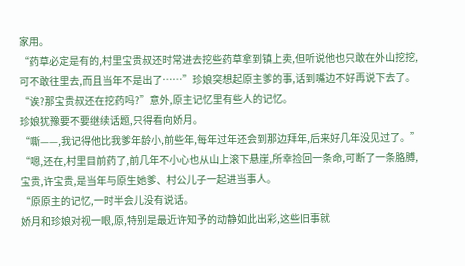家用。
“药草必定是有的,村里宝贵叔还时常进去挖些药草拿到镇上卖,但听说他也只敢在外山挖挖,可不敢往里去,而且当年不是出了……”珍娘突想起原主爹的事,话到嘴边不好再说下去了。
“诶?那宝贵叔还在挖药吗?”意外,原主记忆里有些人的记忆。
珍娘犹豫要不要继续话题,只得看向娇月。
“嘶——,我记得他比我爹年龄小,前些年,每年过年还会到那边拜年,后来好几年没见过了。”
“嗯,还在,村里目前药了,前几年不小心也从山上滚下悬崖,所幸捡回一条命,可断了一条胳膊,
宝贵,许宝贵,是当年与原生她爹、村公儿子一起进当事人。
“原原主的记忆,一时半会儿没有说话。
娇月和珍娘对视一眼,原,特别是最近许知予的动静如此出彩,这些旧事就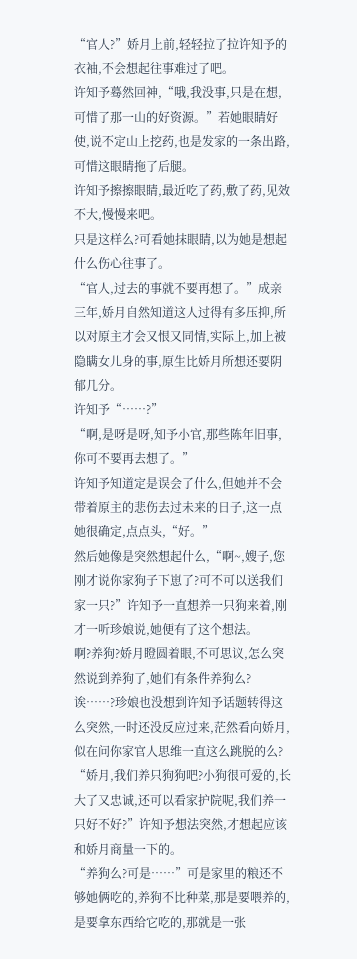“官人?”娇月上前,轻轻拉了拉许知予的衣袖,不会想起往事难过了吧。
许知予蓦然回神,“哦,我没事,只是在想,可惜了那一山的好资源。”若她眼睛好使,说不定山上挖药,也是发家的一条出路,可惜这眼睛拖了后腿。
许知予擦擦眼睛,最近吃了药,敷了药,见效不大,慢慢来吧。
只是这样么?可看她抹眼睛,以为她是想起什么伤心往事了。
“官人,过去的事就不要再想了。”成亲三年,娇月自然知道这人过得有多压抑,所以对原主才会又恨又同情,实际上,加上被隐瞒女儿身的事,原生比娇月所想还要阴郁几分。
许知予“……?”
“啊,是呀是呀,知予小官,那些陈年旧事,你可不要再去想了。”
许知予知道定是误会了什么,但她并不会带着原主的悲伤去过未来的日子,这一点她很确定,点点头,“好。”
然后她像是突然想起什么,“啊~,嫂子,您刚才说你家狗子下崽了?可不可以送我们家一只?”许知予一直想养一只狗来着,刚才一听珍娘说,她便有了这个想法。
啊?养狗?娇月瞪圆着眼,不可思议,怎么突然说到养狗了,她们有条件养狗么?
诶……?珍娘也没想到许知予话题转得这么突然,一时还没反应过来,茫然看向娇月,似在问你家官人思维一直这么跳脱的么?
“娇月,我们养只狗狗吧?小狗很可爱的,长大了又忠诚,还可以看家护院呢,我们养一只好不好?”许知予想法突然,才想起应该和娇月商量一下的。
“养狗么?可是……”可是家里的粮还不够她俩吃的,养狗不比种菜,那是要喂养的,是要拿东西给它吃的,那就是一张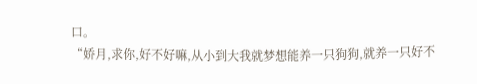口。
“娇月,求你,好不好嘛,从小到大我就梦想能养一只狗狗,就养一只好不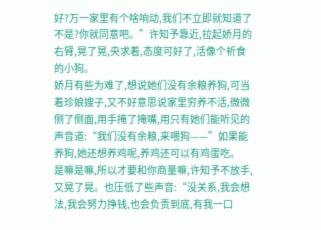好?万一家里有个啥响动,我们不立即就知道了不是?你就同意吧。”许知予靠近,拉起娇月的右臂,晃了晃,央求着,态度可好了,活像个祈食的小狗。
娇月有些为难了,想说她们没有余粮养狗,可当着珍娘嫂子,又不好意思说家里穷养不活,微微侧了侧面,用手掩了掩嘴,用只有她们能听见的声音道:“我们没有余粮,来喂狗——”如果能养狗,她还想养鸡呢,养鸡还可以有鸡蛋吃。
是嘛是嘛,所以才要和你商量嘛,许知予不放手,又晃了晃。也压低了些声音:“没关系,我会想法,我会努力挣钱,也会负责到底,有我一口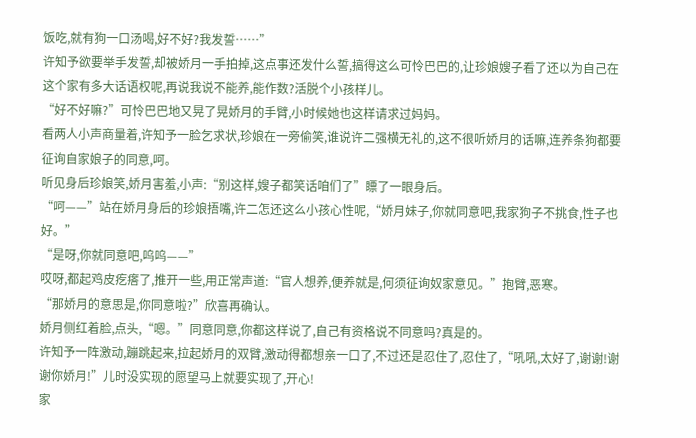饭吃,就有狗一口汤喝,好不好?我发誓……”
许知予欲要举手发誓,却被娇月一手拍掉,这点事还发什么誓,搞得这么可怜巴巴的,让珍娘嫂子看了还以为自己在这个家有多大话语权呢,再说我说不能养,能作数?活脱个小孩样儿。
“好不好嘛?”可怜巴巴地又晃了晃娇月的手臂,小时候她也这样请求过妈妈。
看两人小声商量着,许知予一脸乞求状,珍娘在一旁偷笑,谁说许二强横无礼的,这不很听娇月的话嘛,连养条狗都要征询自家娘子的同意,呵。
听见身后珍娘笑,娇月害羞,小声:“别这样,嫂子都笑话咱们了”瞟了一眼身后。
“呵——”站在娇月身后的珍娘捂嘴,许二怎还这么小孩心性呢,“娇月妹子,你就同意吧,我家狗子不挑食,性子也好。”
“是呀,你就同意吧,呜呜——”
哎呀,都起鸡皮疙瘩了,推开一些,用正常声道:“官人想养,便养就是,何须征询奴家意见。”抱臂,恶寒。
“那娇月的意思是,你同意啦?”欣喜再确认。
娇月侧红着脸,点头,“嗯。”同意同意,你都这样说了,自己有资格说不同意吗?真是的。
许知予一阵激动,蹦跳起来,拉起娇月的双臂,激动得都想亲一口了,不过还是忍住了,忍住了,“吼吼,太好了,谢谢!谢谢你娇月!”儿时没实现的愿望马上就要实现了,开心!
家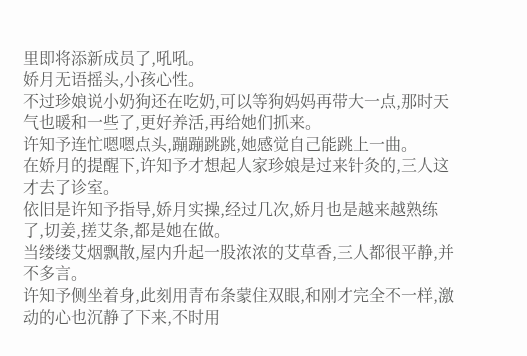里即将添新成员了,吼吼。
娇月无语摇头,小孩心性。
不过珍娘说小奶狗还在吃奶,可以等狗妈妈再带大一点,那时天气也暖和一些了,更好养活,再给她们抓来。
许知予连忙嗯嗯点头,蹦蹦跳跳,她感觉自己能跳上一曲。
在娇月的提醒下,许知予才想起人家珍娘是过来针灸的,三人这才去了诊室。
依旧是许知予指导,娇月实操,经过几次,娇月也是越来越熟练了,切姜,搓艾条,都是她在做。
当缕缕艾烟飘散,屋内升起一股浓浓的艾草香,三人都很平静,并不多言。
许知予侧坐着身,此刻用青布条蒙住双眼,和刚才完全不一样,激动的心也沉静了下来,不时用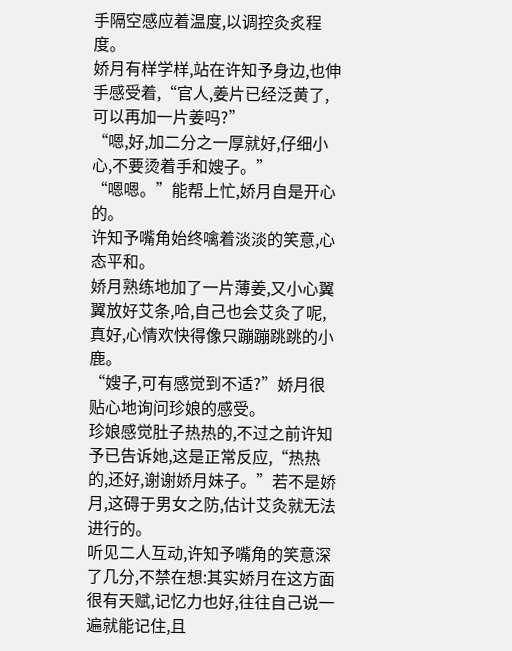手隔空感应着温度,以调控灸炙程度。
娇月有样学样,站在许知予身边,也伸手感受着,“官人,姜片已经泛黄了,可以再加一片姜吗?”
“嗯,好,加二分之一厚就好,仔细小心,不要烫着手和嫂子。”
“嗯嗯。”能帮上忙,娇月自是开心的。
许知予嘴角始终噙着淡淡的笑意,心态平和。
娇月熟练地加了一片薄姜,又小心翼翼放好艾条,哈,自己也会艾灸了呢,真好,心情欢快得像只蹦蹦跳跳的小鹿。
“嫂子,可有感觉到不适?”娇月很贴心地询问珍娘的感受。
珍娘感觉肚子热热的,不过之前许知予已告诉她,这是正常反应,“热热的,还好,谢谢娇月妹子。”若不是娇月,这碍于男女之防,估计艾灸就无法进行的。
听见二人互动,许知予嘴角的笑意深了几分,不禁在想:其实娇月在这方面很有天赋,记忆力也好,往往自己说一遍就能记住,且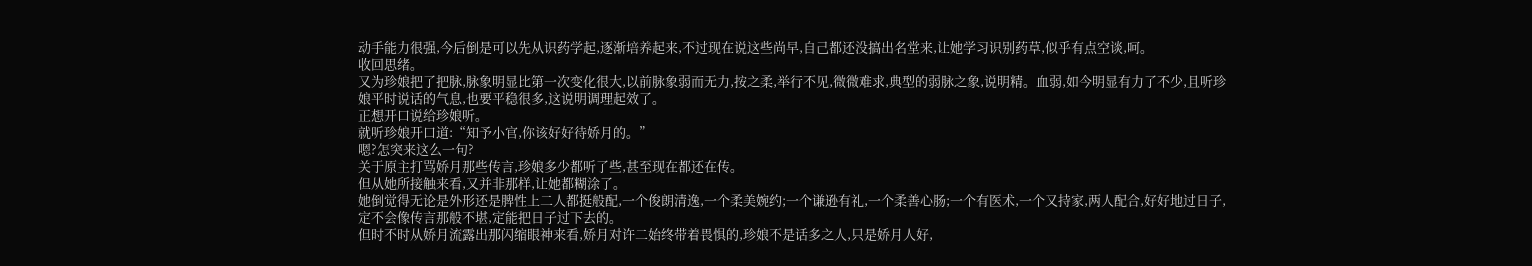动手能力很强,今后倒是可以先从识药学起,逐渐培养起来,不过现在说这些尚早,自己都还没搞出名堂来,让她学习识别药草,似乎有点空谈,呵。
收回思绪。
又为珍娘把了把脉,脉象明显比第一次变化很大,以前脉象弱而无力,按之柔,举行不见,微微难求,典型的弱脉之象,说明精。血弱,如今明显有力了不少,且听珍娘平时说话的气息,也要平稳很多,这说明调理起效了。
正想开口说给珍娘听。
就听珍娘开口道:“知予小官,你该好好待娇月的。”
嗯?怎突来这么一句?
关于原主打骂娇月那些传言,珍娘多少都听了些,甚至现在都还在传。
但从她所接触来看,又并非那样,让她都糊涂了。
她倒觉得无论是外形还是脾性上二人都挺般配,一个俊朗清逸,一个柔美婉约;一个谦逊有礼,一个柔善心肠;一个有医术,一个又持家,两人配合,好好地过日子,定不会像传言那般不堪,定能把日子过下去的。
但时不时从娇月流露出那闪缩眼神来看,娇月对许二始终带着畏惧的,珍娘不是话多之人,只是娇月人好,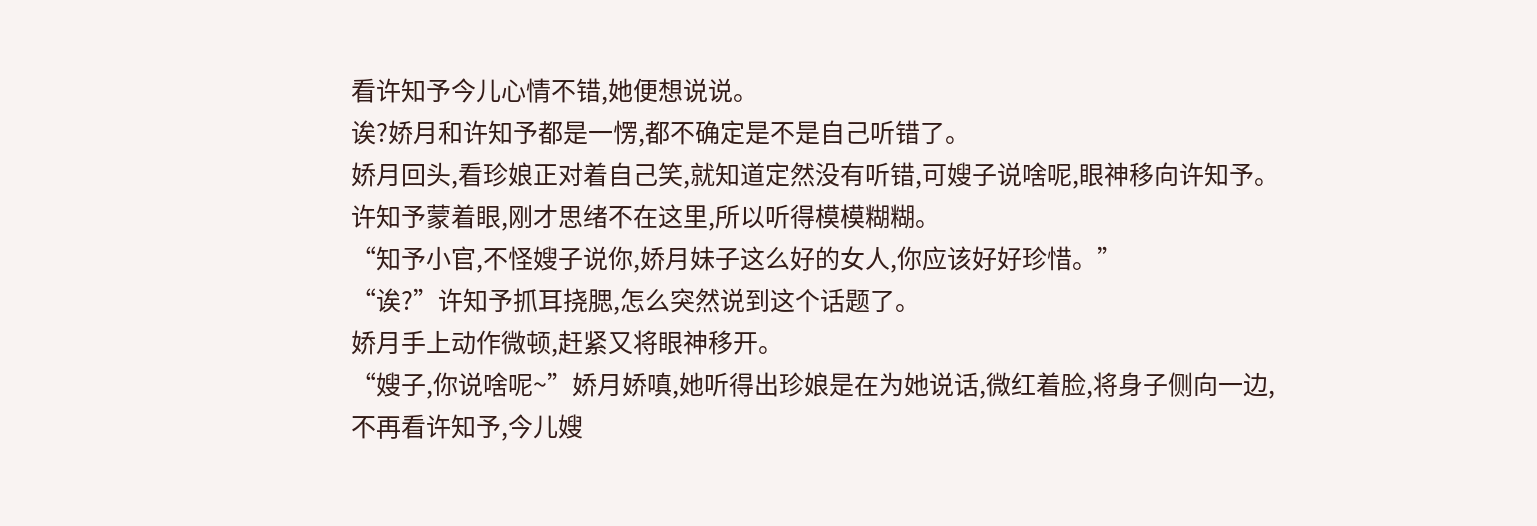看许知予今儿心情不错,她便想说说。
诶?娇月和许知予都是一愣,都不确定是不是自己听错了。
娇月回头,看珍娘正对着自己笑,就知道定然没有听错,可嫂子说啥呢,眼神移向许知予。
许知予蒙着眼,刚才思绪不在这里,所以听得模模糊糊。
“知予小官,不怪嫂子说你,娇月妹子这么好的女人,你应该好好珍惜。”
“诶?”许知予抓耳挠腮,怎么突然说到这个话题了。
娇月手上动作微顿,赶紧又将眼神移开。
“嫂子,你说啥呢~”娇月娇嗔,她听得出珍娘是在为她说话,微红着脸,将身子侧向一边,不再看许知予,今儿嫂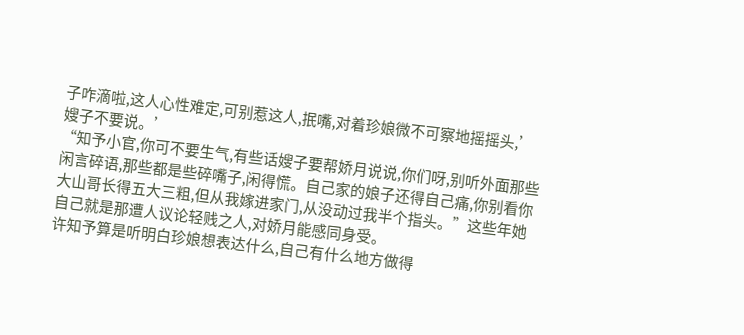子咋滴啦,这人心性难定,可别惹这人,抿嘴,对着珍娘微不可察地摇摇头,’嫂子不要说。’
“知予小官,你可不要生气,有些话嫂子要帮娇月说说,你们呀,别听外面那些闲言碎语,那些都是些碎嘴子,闲得慌。自己家的娘子还得自己痛,你别看你大山哥长得五大三粗,但从我嫁进家门,从没动过我半个指头。”这些年她自己就是那遭人议论轻贱之人,对娇月能感同身受。
许知予算是听明白珍娘想表达什么,自己有什么地方做得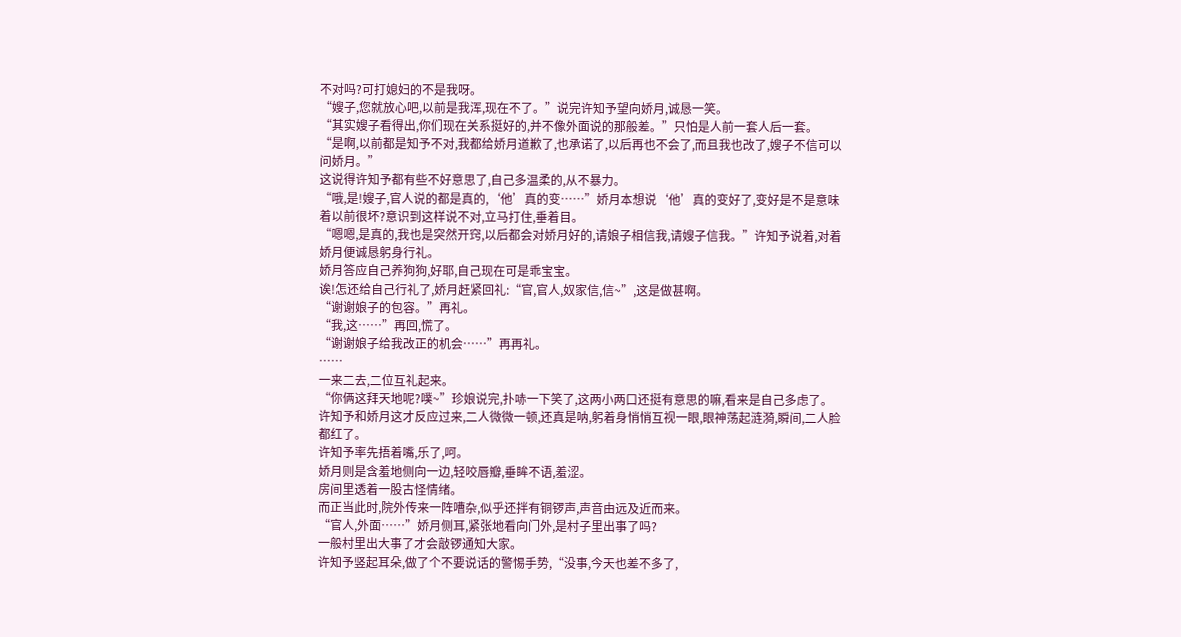不对吗?可打媳妇的不是我呀。
“嫂子,您就放心吧,以前是我浑,现在不了。”说完许知予望向娇月,诚恳一笑。
“其实嫂子看得出,你们现在关系挺好的,并不像外面说的那般差。”只怕是人前一套人后一套。
“是啊,以前都是知予不对,我都给娇月道歉了,也承诺了,以后再也不会了,而且我也改了,嫂子不信可以问娇月。”
这说得许知予都有些不好意思了,自己多温柔的,从不暴力。
“哦,是!嫂子,官人说的都是真的,‘他’真的变……”娇月本想说‘他’真的变好了,变好是不是意味着以前很坏?意识到这样说不对,立马打住,垂着目。
“嗯嗯,是真的,我也是突然开窍,以后都会对娇月好的,请娘子相信我,请嫂子信我。”许知予说着,对着娇月便诚恳躬身行礼。
娇月答应自己养狗狗,好耶,自己现在可是乖宝宝。
诶!怎还给自己行礼了,娇月赶紧回礼:“官,官人,奴家信,信~”,这是做甚啊。
“谢谢娘子的包容。”再礼。
“我,这……”再回,慌了。
“谢谢娘子给我改正的机会……”再再礼。
……
一来二去,二位互礼起来。
“你俩这拜天地呢?噗~”珍娘说完,扑哧一下笑了,这两小两口还挺有意思的嘛,看来是自己多虑了。
许知予和娇月这才反应过来,二人微微一顿,还真是呐,躬着身悄悄互视一眼,眼神荡起涟漪,瞬间,二人脸都红了。
许知予率先捂着嘴,乐了,呵。
娇月则是含羞地侧向一边,轻咬唇瓣,垂眸不语,羞涩。
房间里透着一股古怪情绪。
而正当此时,院外传来一阵嘈杂,似乎还拌有铜锣声,声音由远及近而来。
“官人,外面……”娇月侧耳,紧张地看向门外,是村子里出事了吗?
一般村里出大事了才会敲锣通知大家。
许知予竖起耳朵,做了个不要说话的警惕手势,“没事,今天也差不多了,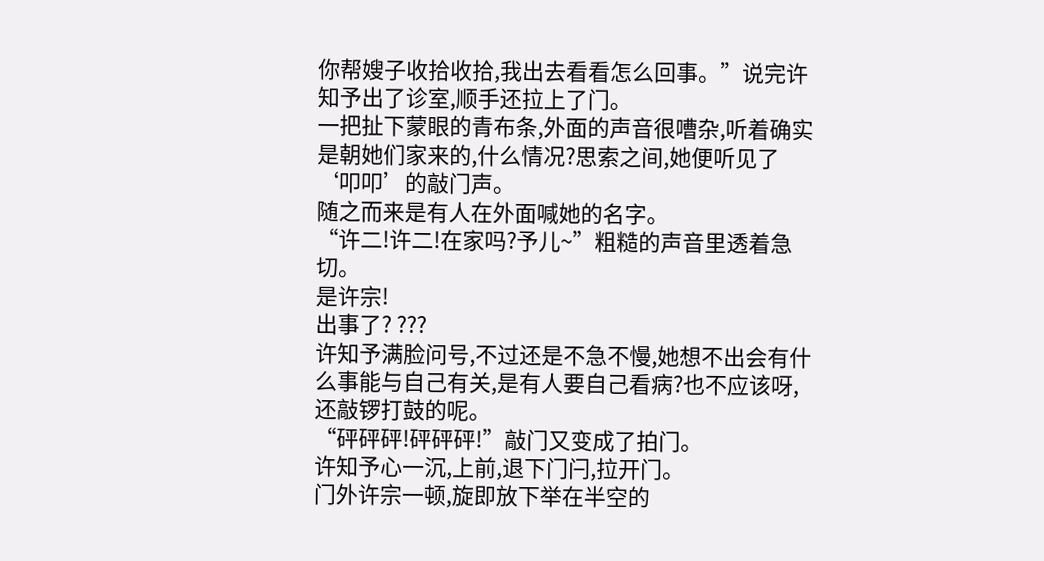你帮嫂子收拾收拾,我出去看看怎么回事。”说完许知予出了诊室,顺手还拉上了门。
一把扯下蒙眼的青布条,外面的声音很嘈杂,听着确实是朝她们家来的,什么情况?思索之间,她便听见了‘叩叩’的敲门声。
随之而来是有人在外面喊她的名字。
“许二!许二!在家吗?予儿~”粗糙的声音里透着急切。
是许宗!
出事了? ???
许知予满脸问号,不过还是不急不慢,她想不出会有什么事能与自己有关,是有人要自己看病?也不应该呀,还敲锣打鼓的呢。
“砰砰砰!砰砰砰!”敲门又变成了拍门。
许知予心一沉,上前,退下门闩,拉开门。
门外许宗一顿,旋即放下举在半空的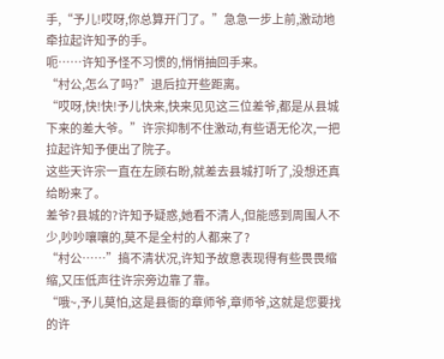手,“予儿!哎呀,你总算开门了。”急急一步上前,激动地牵拉起许知予的手。
呃……许知予怪不习惯的,悄悄抽回手来。
“村公,怎么了吗?”退后拉开些距离。
“哎呀,快!快!予儿快来,快来见见这三位差爷,都是从县城下来的差大爷。”许宗抑制不住激动,有些语无伦次,一把拉起许知予便出了院子。
这些天许宗一直在左顾右盼,就差去县城打听了,没想还真给盼来了。
差爷?县城的?许知予疑惑,她看不清人,但能感到周围人不少,吵吵嚷嚷的,莫不是全村的人都来了?
“村公……”搞不清状况,许知予故意表现得有些畏畏缩缩,又压低声往许宗旁边靠了靠。
“哦~,予儿莫怕,这是县衙的章师爷,章师爷,这就是您要找的许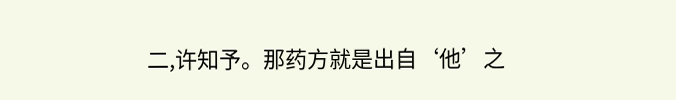二,许知予。那药方就是出自‘他’之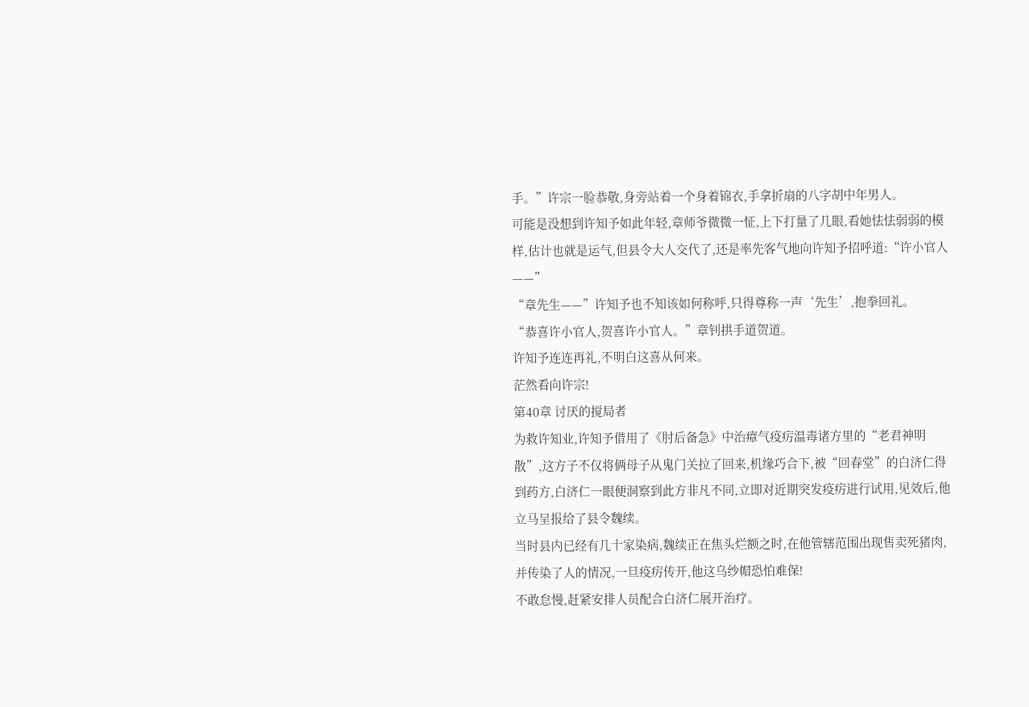手。”许宗一脸恭敬,身旁站着一个身着锦衣,手拿折扇的八字胡中年男人。
可能是没想到许知予如此年轻,章师爷微微一怔,上下打量了几眼,看她怯怯弱弱的模样,估计也就是运气,但县令大人交代了,还是率先客气地向许知予招呼道:“许小官人——”
“章先生——”许知予也不知该如何称呼,只得尊称一声‘先生’,抱拳回礼。
“恭喜许小官人,贺喜许小官人。”章钊拱手道贺道。
许知予连连再礼,不明白这喜从何来。
茫然看向许宗!
第40章 讨厌的搅局者
为救许知业,许知予借用了《肘后备急》中治瘴气疫疠温毒诸方里的“老君神明散”,这方子不仅将俩母子从鬼门关拉了回来,机缘巧合下,被“回春堂”的白济仁得到药方,白济仁一眼便洞察到此方非凡不同,立即对近期突发疫疠进行试用,见效后,他立马呈报给了县令魏续。
当时县内已经有几十家染病,魏续正在焦头烂额之时,在他管辖范围出现售卖死猪肉,并传染了人的情况,一旦疫疠传开,他这乌纱帽恐怕难保!
不敢怠慢,赶紧安排人员配合白济仁展开治疗。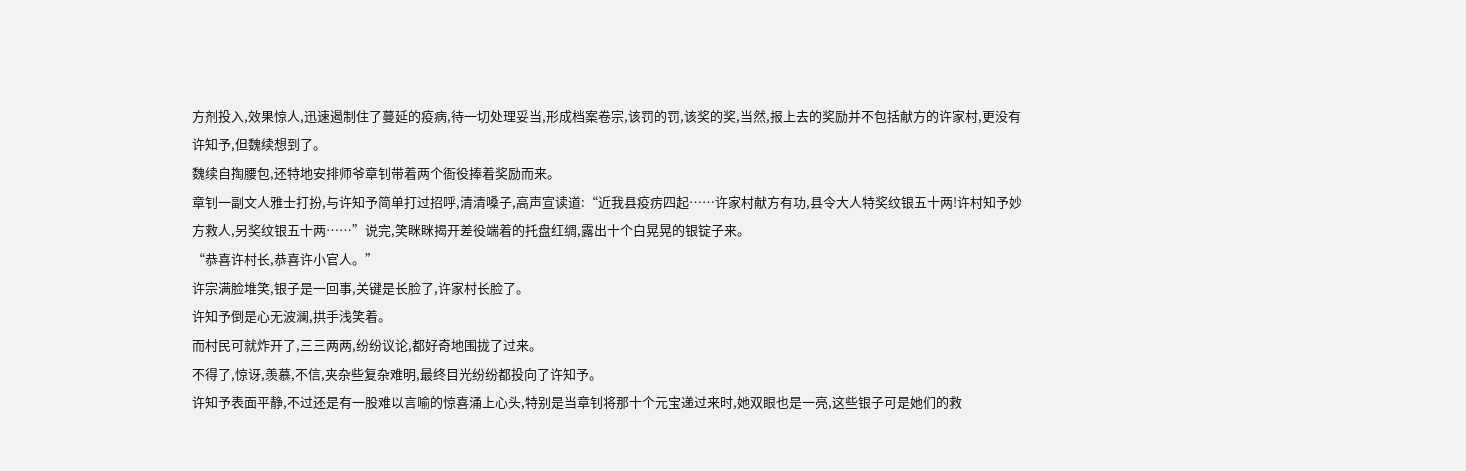方剂投入,效果惊人,迅速遏制住了蔓延的疫病,待一切处理妥当,形成档案卷宗,该罚的罚,该奖的奖,当然,报上去的奖励并不包括献方的许家村,更没有许知予,但魏续想到了。
魏续自掏腰包,还特地安排师爷章钊带着两个衙役捧着奖励而来。
章钊一副文人雅士打扮,与许知予简单打过招呼,清清嗓子,高声宣读道:“近我县疫疠四起……许家村献方有功,县令大人特奖纹银五十两!许村知予妙方救人,另奖纹银五十两……”说完,笑眯眯揭开差役端着的托盘红绸,露出十个白晃晃的银锭子来。
“恭喜许村长,恭喜许小官人。”
许宗满脸堆笑,银子是一回事,关键是长脸了,许家村长脸了。
许知予倒是心无波澜,拱手浅笑着。
而村民可就炸开了,三三两两,纷纷议论,都好奇地围拢了过来。
不得了,惊讶,羡慕,不信,夹杂些复杂难明,最终目光纷纷都投向了许知予。
许知予表面平静,不过还是有一股难以言喻的惊喜涌上心头,特别是当章钊将那十个元宝递过来时,她双眼也是一亮,这些银子可是她们的救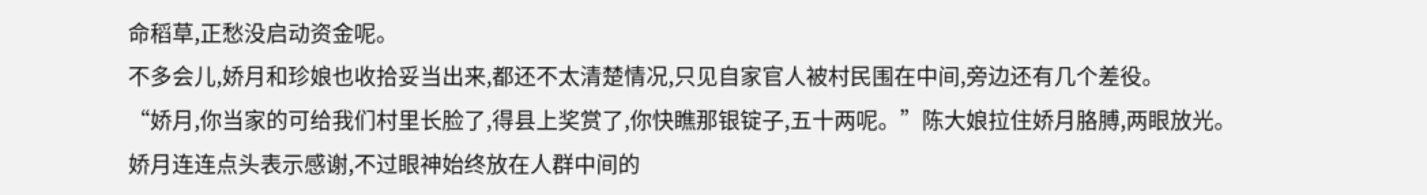命稻草,正愁没启动资金呢。
不多会儿,娇月和珍娘也收拾妥当出来,都还不太清楚情况,只见自家官人被村民围在中间,旁边还有几个差役。
“娇月,你当家的可给我们村里长脸了,得县上奖赏了,你快瞧那银锭子,五十两呢。”陈大娘拉住娇月胳膊,两眼放光。
娇月连连点头表示感谢,不过眼神始终放在人群中间的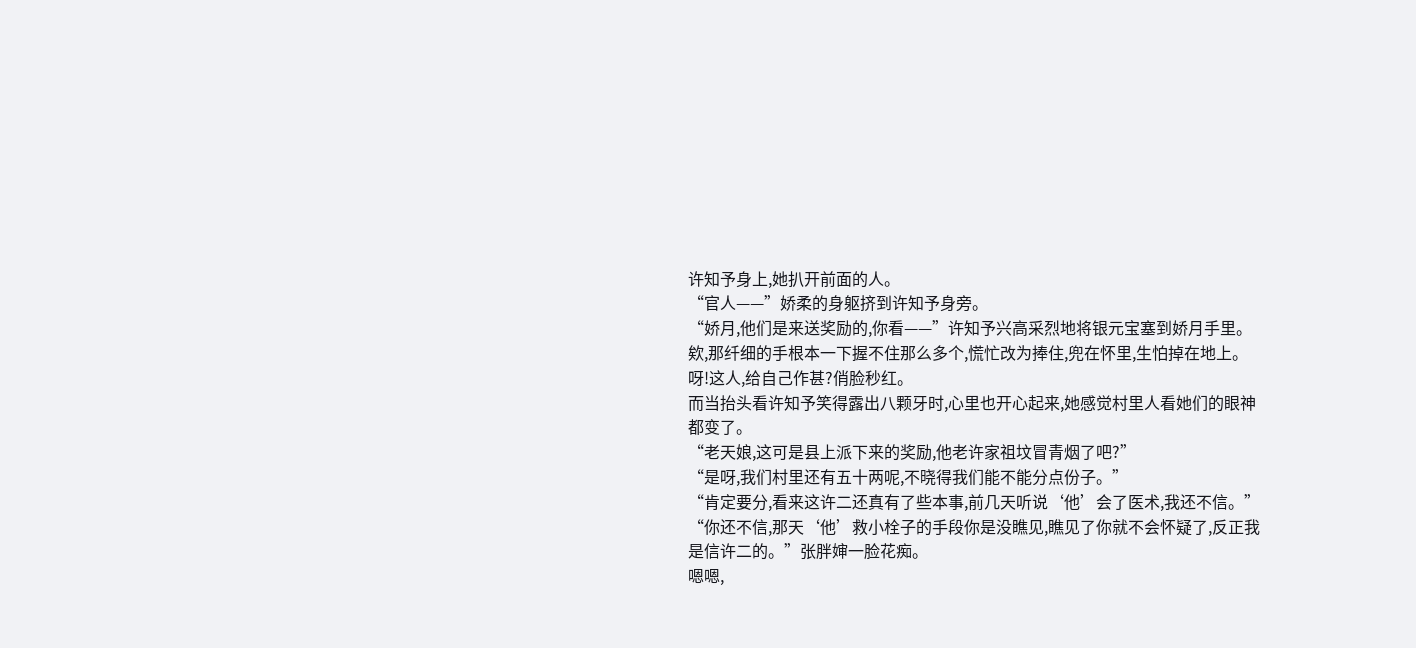许知予身上,她扒开前面的人。
“官人——”娇柔的身躯挤到许知予身旁。
“娇月,他们是来送奖励的,你看——”许知予兴高采烈地将银元宝塞到娇月手里。
欸,那纤细的手根本一下握不住那么多个,慌忙改为捧住,兜在怀里,生怕掉在地上。
呀!这人,给自己作甚?俏脸秒红。
而当抬头看许知予笑得露出八颗牙时,心里也开心起来,她感觉村里人看她们的眼神都变了。
“老天娘,这可是县上派下来的奖励,他老许家祖坟冒青烟了吧?”
“是呀,我们村里还有五十两呢,不晓得我们能不能分点份子。”
“肯定要分,看来这许二还真有了些本事,前几天听说‘他’会了医术,我还不信。”
“你还不信,那天‘他’救小栓子的手段你是没瞧见,瞧见了你就不会怀疑了,反正我是信许二的。”张胖婶一脸花痴。
嗯嗯,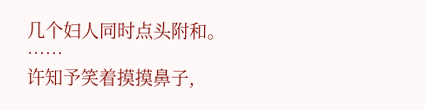几个妇人同时点头附和。
……
许知予笑着摸摸鼻子,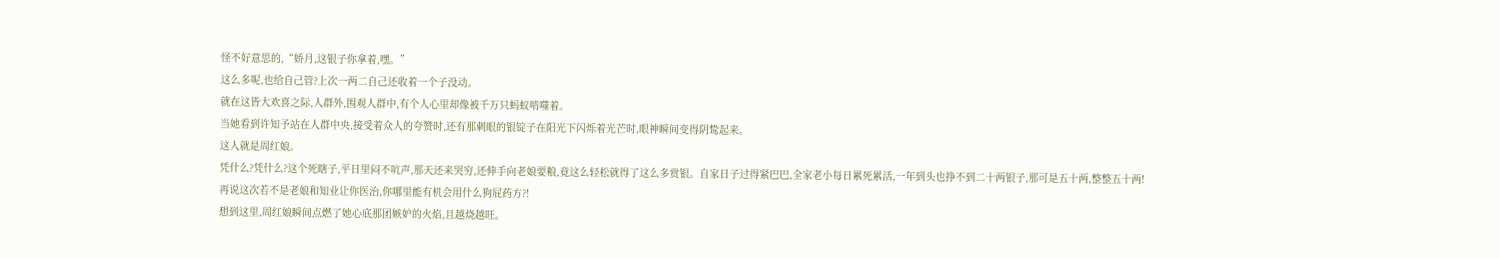怪不好意思的,“娇月,这银子你拿着,嘿。”
这么多呢,也给自己管?上次一两二自己还收着一个子没动。
就在这皆大欢喜之际,人群外,围观人群中,有个人心里却像被千万只蚂蚁啃噬着。
当她看到许知予站在人群中央,接受着众人的夸赞时,还有那刺眼的银锭子在阳光下闪烁着光芒时,眼神瞬间变得阴鸷起来。
这人就是周红娘。
凭什么?凭什么?这个死瞎子,平日里闷不吭声,那天还来哭穷,还伸手向老娘要粮,竟这么轻松就得了这么多赏银。自家日子过得紧巴巴,全家老小每日累死累活,一年到头也挣不到二十两银子,那可是五十两,整整五十两!
再说这次若不是老娘和知业让你医治,你哪里能有机会用什么狗屁药方?!
想到这里,周红娘瞬间点燃了她心底那团嫉妒的火焰,且越烧越旺。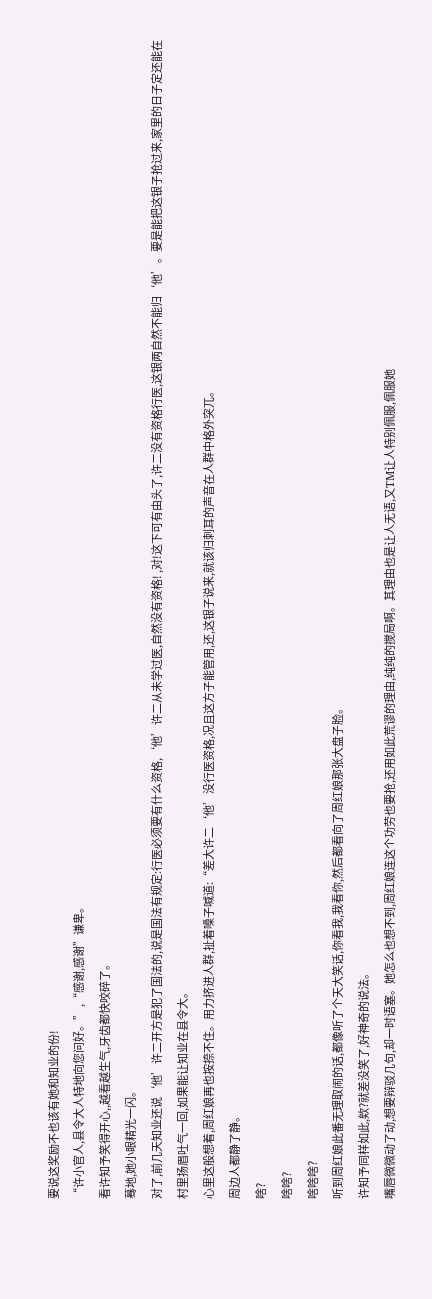要说这奖励不也该有她和知业的份!
“许小官人,县令大人特地向您问好。” ,“感谢,感谢”谦卑。
看许知予笑得开心,,越看越生气,牙齿都快咬碎了。
蓦地,她小眼精光一闪。
对了,前几天知业还说‘他’许二开方是犯了国法的,说是国法有规定:行医必须要有什么资格,‘他’许二从未学过医,自然没有资格! ,对!这下可有由头了,许二没有资格行医,这银两自然不能归‘他’。要是能把这银子抢过来,家里的日子定还能在村里扬眉吐气一回,如果能让知业在县令大。
心里这般想着,周红娘再也按捺不住。用力挤进人群,扯着嗓子喊道:“差大许二‘他’没行医资格,况且这方子能管用,还,这银子说来,就该归刺耳的声音在人群中格外突兀。
周边人都静了静。
啥?
啥啥?
啥啥啥?
听到周红娘此番无理取闹的话,都像听了个天大笑话,你看我,我看你,然后都看向了周红娘那张大盘子脸。
许知予同样如此,欸?就差没笑了,好神奇的说法。
嘴唇微微动了动,想要辩驳几句,却一时语塞。她怎么也想不到,周红娘连这个功劳也要抢,还用如此荒谬的理由,纯纯的搅局啊。其理由也是让人无语,又TM让人特别佩服,佩服她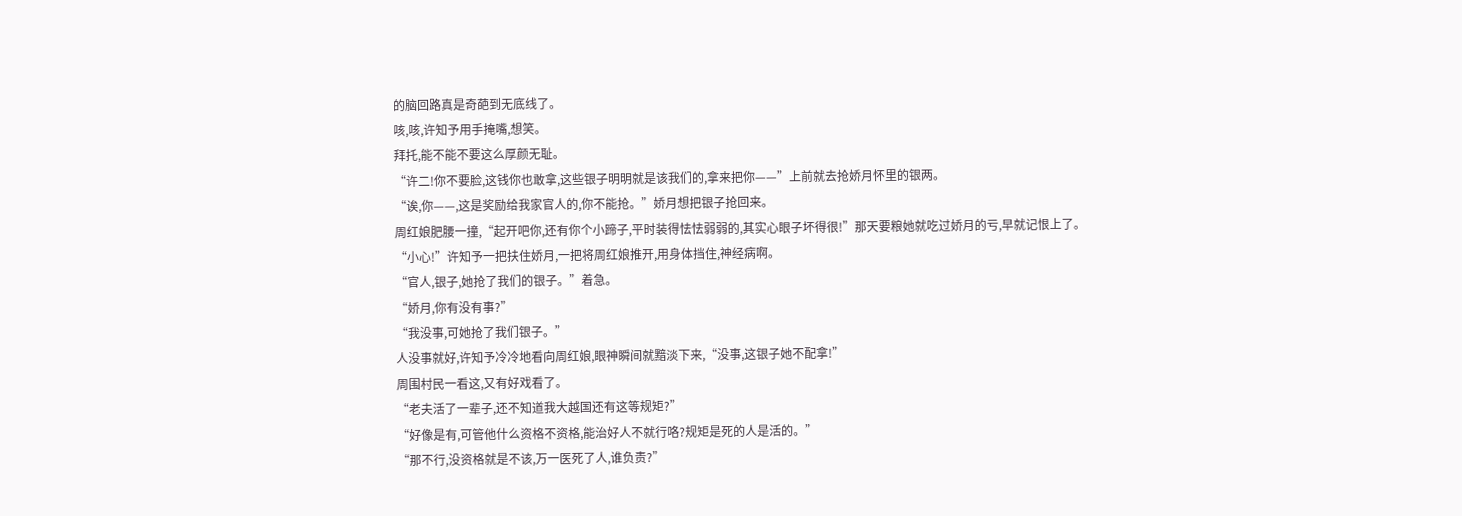的脑回路真是奇葩到无底线了。
咳,咳,许知予用手掩嘴,想笑。
拜托,能不能不要这么厚颜无耻。
“许二!你不要脸,这钱你也敢拿,这些银子明明就是该我们的,拿来把你——”上前就去抢娇月怀里的银两。
“诶,你——,这是奖励给我家官人的,你不能抢。”娇月想把银子抢回来。
周红娘肥腰一撞,“起开吧你,还有你个小蹄子,平时装得怯怯弱弱的,其实心眼子坏得很!”那天要粮她就吃过娇月的亏,早就记恨上了。
“小心!”许知予一把扶住娇月,一把将周红娘推开,用身体挡住,神经病啊。
“官人,银子,她抢了我们的银子。”着急。
“娇月,你有没有事?”
“我没事,可她抢了我们银子。”
人没事就好,许知予冷冷地看向周红娘,眼神瞬间就黯淡下来,“没事,这银子她不配拿!”
周围村民一看这,又有好戏看了。
“老夫活了一辈子,还不知道我大越国还有这等规矩?”
“好像是有,可管他什么资格不资格,能治好人不就行咯?规矩是死的人是活的。”
“那不行,没资格就是不该,万一医死了人,谁负责?”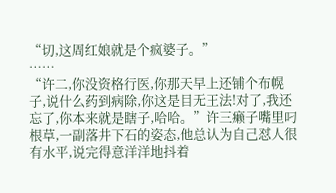“切,这周红娘就是个疯婆子。”
……
“许二,你没资格行医,你那天早上还铺个布幌子,说什么药到病除,你这是目无王法!对了,我还忘了,你本来就是瞎子,哈哈。”许三癞子嘴里叼根草,一副落井下石的姿态,他总认为自己怼人很有水平,说完得意洋洋地抖着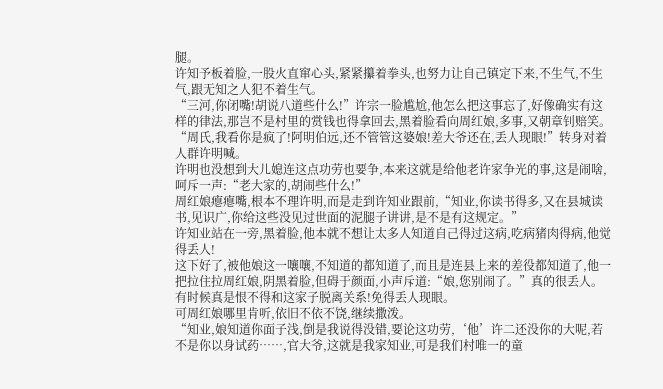腿。
许知予板着脸,一股火直窜心头,紧紧攥着拳头,也努力让自己镇定下来,不生气,不生气,跟无知之人犯不着生气。
“三河,你闭嘴!胡说八道些什么!”许宗一脸尴尬,他怎么把这事忘了,好像确实有这样的律法,那岂不是村里的赏钱也得拿回去,黑着脸看向周红娘,多事,又朝章钊赔笑。
“周氏,我看你是疯了!阿明伯远,还不管管这婆娘!差大爷还在,丢人现眼!”转身对着人群许明喊。
许明也没想到大儿媳连这点功劳也要争,本来这就是给他老许家争光的事,这是闹啥,呵斥一声:“老大家的,胡闹些什么!”
周红娘瘪瘪嘴,根本不理许明,而是走到许知业跟前,“知业,你读书得多,又在县城读书,见识广,你给这些没见过世面的泥腿子讲讲,是不是有这规定。”
许知业站在一旁,黑着脸,他本就不想让太多人知道自己得过这病,吃病猪肉得病,他觉得丢人!
这下好了,被他娘这一嚷嚷,不知道的都知道了,而且是连县上来的差役都知道了,他一把拉住拉周红娘,阴黑着脸,但碍于颜面,小声斥道:“娘,您别闹了。”真的很丢人。
有时候真是恨不得和这家子脱离关系!免得丢人现眼。
可周红娘哪里肯听,依旧不依不饶,继续撒泼。
“知业,娘知道你面子浅,倒是我说得没错,要论这功劳,‘他’许二还没你的大呢,若不是你以身试药……,官大爷,这就是我家知业,可是我们村唯一的童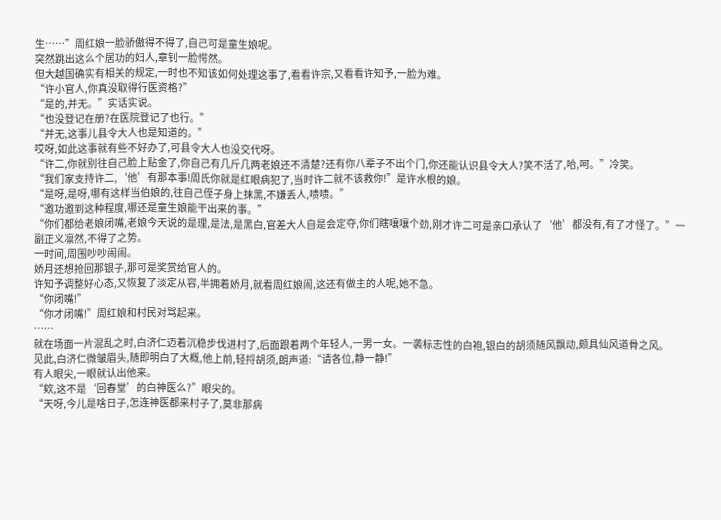生……”周红娘一脸骄傲得不得了,自己可是童生娘呢。
突然跳出这么个居功的妇人,章钊一脸愕然。
但大越国确实有相关的规定,一时也不知该如何处理这事了,看看许宗,又看看许知予,一脸为难。
“许小官人,你真没取得行医资格?”
“是的,并无。”实话实说。
“也没登记在册?在医院登记了也行。”
“并无,这事儿县令大人也是知道的。”
哎呀,如此这事就有些不好办了,可县令大人也没交代呀。
“许二,你就别往自己脸上贴金了,你自己有几斤几两老娘还不清楚?还有你八辈子不出个门,你还能认识县令大人?笑不活了,哈,呵。”冷笑。
“我们家支持许二,‘他’有那本事!周氏你就是红眼病犯了,当时许二就不该救你!”是许水根的娘。
“是呀,是呀,哪有这样当伯娘的,往自己侄子身上抹黑,不嫌丢人,啧啧。”
“邀功邀到这种程度,哪还是童生娘能干出来的事。”
“你们都给老娘闭嘴,老娘今天说的是理,是法,是黑白,官差大人自是会定夺,你们瞎嚷嚷个劲,刚才许二可是亲口承认了‘他’都没有,有了才怪了。”一副正义凛然,不得了之势。
一时间,周围吵吵闹闹。
娇月还想抢回那银子,那可是奖赏给官人的。
许知予调整好心态,又恢复了淡定从容,半拥着娇月,就看周红娘闹,这还有做主的人呢,她不急。
“你闭嘴!”
“你才闭嘴!”周红娘和村民对骂起来。
……
就在场面一片混乱之时,白济仁迈着沉稳步伐进村了,后面跟着两个年轻人,一男一女。一袭标志性的白袍,银白的胡须随风飘动,颇具仙风道骨之风。
见此,白济仁微皱眉头,随即明白了大概,他上前,轻捋胡须,朗声道:“请各位,静一静!”
有人眼尖,一眼就认出他来。
“欸,这不是‘回春堂’的白神医么?”眼尖的。
“天呀,今儿是啥日子,怎连神医都来村子了,莫非那病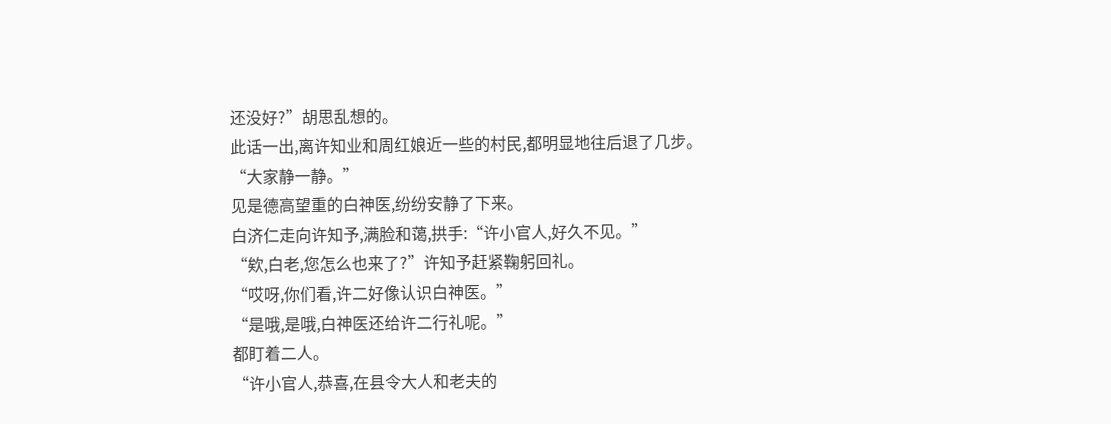还没好?”胡思乱想的。
此话一出,离许知业和周红娘近一些的村民,都明显地往后退了几步。
“大家静一静。”
见是德高望重的白神医,纷纷安静了下来。
白济仁走向许知予,满脸和蔼,拱手:“许小官人,好久不见。”
“欸,白老,您怎么也来了?”许知予赶紧鞠躬回礼。
“哎呀,你们看,许二好像认识白神医。”
“是哦,是哦,白神医还给许二行礼呢。”
都盯着二人。
“许小官人,恭喜,在县令大人和老夫的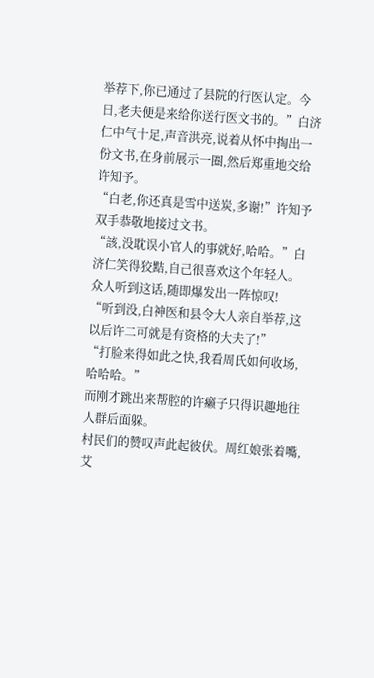举荐下,你已通过了县院的行医认定。今日,老夫便是来给你送行医文书的。”白济仁中气十足,声音洪亮,说着从怀中掏出一份文书,在身前展示一圈,然后郑重地交给许知予。
“白老,你还真是雪中送炭,多谢!”许知予双手恭敬地接过文书。
“該,没耽误小官人的事就好,哈哈。”白济仁笑得狡黠,自己很喜欢这个年轻人。
众人听到这话,随即爆发出一阵惊叹!
“听到没,白神医和县令大人亲自举荐,这以后许二可就是有资格的大夫了!”
“打脸来得如此之快,我看周氏如何收场,哈哈哈。”
而刚才跳出来帮腔的许癞子只得识趣地往人群后面躲。
村民们的赞叹声此起彼伏。周红娘张着嘴,艾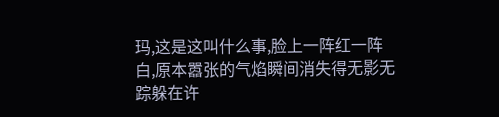玛,这是这叫什么事,脸上一阵红一阵白,原本嚣张的气焰瞬间消失得无影无踪躲在许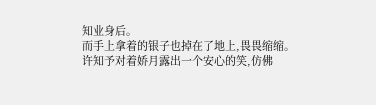知业身后。
而手上拿着的银子也掉在了地上,畏畏缩缩。
许知予对着娇月露出一个安心的笑,仿佛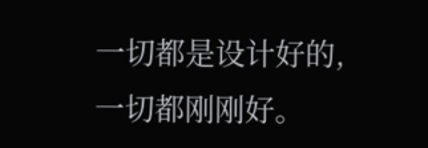一切都是设计好的,一切都刚刚好。